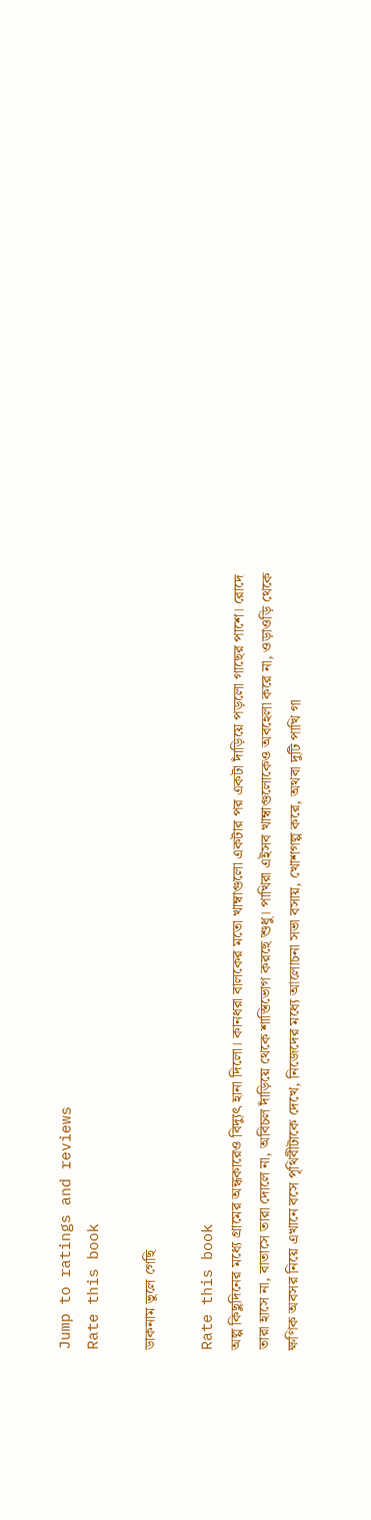Jump to ratings and reviews
Rate this book

ডাকনাম ভুলে গেছি

Rate this book
অল্প কিছুদিনের মধ্যে গ্রামের অন্ধকারেও বিদ্যুৎ হানা দিলো। কানধরা বালকের মতো খাম্বাগুলো একটার পর একটা দাঁড়িয়ে পড়লো গাছের পাশে। রোদে তারা হাসে না, বাতাসে তারা দোলে না, অবিচল দাঁড়িয়ে থেকে শাস্তিভোগ করছে শুধু। পাখিরা এইসব খাম্বাগুলোকেও অবহেলা করে না, ওড়াওড়ি থেকে ক্ষণিক অবসর নিয়ে এখানে বসে পৃথিবীটাকে দেখে, নিজেদের মধ্যে আলোচনা সভা বসায়, খোশগল্প করে, অথবা দুটি পাখি গা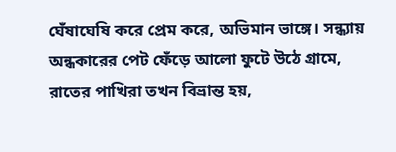ঘেঁষাঘেষি করে প্রেম করে, অভিমান ভাঙ্গে। সন্ধ্যায় অন্ধকারের পেট ফেঁড়ে আলো ফুটে উঠে গ্রামে, রাতের পাখিরা তখন বিভ্রান্ত হয়,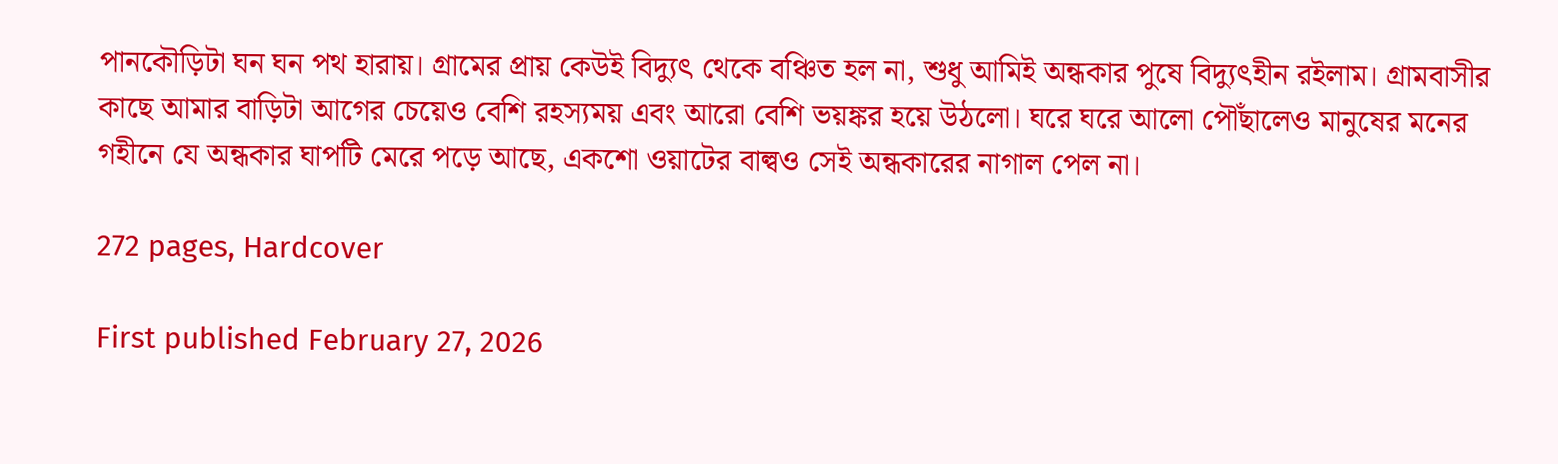পানকৌড়িটা ঘন ঘন পথ হারায়। গ্রামের প্রায় কেউই বিদ্যুৎ থেকে বঞ্চিত হল না, শুধু আমিই অন্ধকার পুষে বিদ্যুৎহীন রইলাম। গ্রামবাসীর কাছে আমার বাড়িটা আগের চেয়েও বেশি রহস্যময় এবং আরো বেশি ভয়ঙ্কর হয়ে উঠলো। ঘরে ঘরে আলো পৌঁছালেও মানুষের মনের গহীনে যে অন্ধকার ঘাপটি মেরে পড়ে আছে, একশো ওয়াটের বাল্বও সেই অন্ধকারের নাগাল পেল না।

272 pages, Hardcover

First published February 27, 2026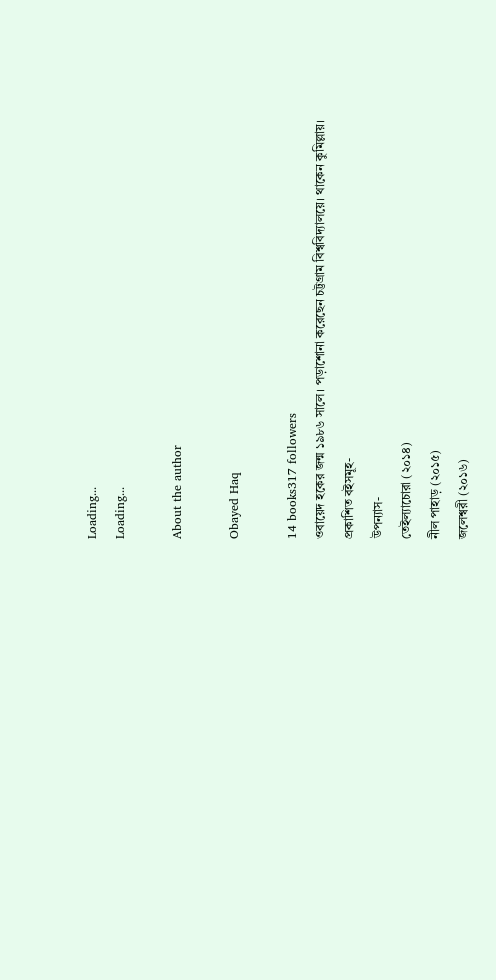Loading...
Loading...

About the author

Obayed Haq

14 books317 followers
ওবায়েদ হকের জন্ম ১৯৮৬ সালে। পড়াশোনা করেছেন চট্টগ্রাম বিশ্ববিদ্যালয়ে। থাকেন কুমিল্লায়।
প্রকাশিত বইসমূহ-
উপন্যাস-
তেইল্যাচোরা (২০১৪)
নীল পাহাড় (২০১৫)
জলেশ্বরী (২০১৬)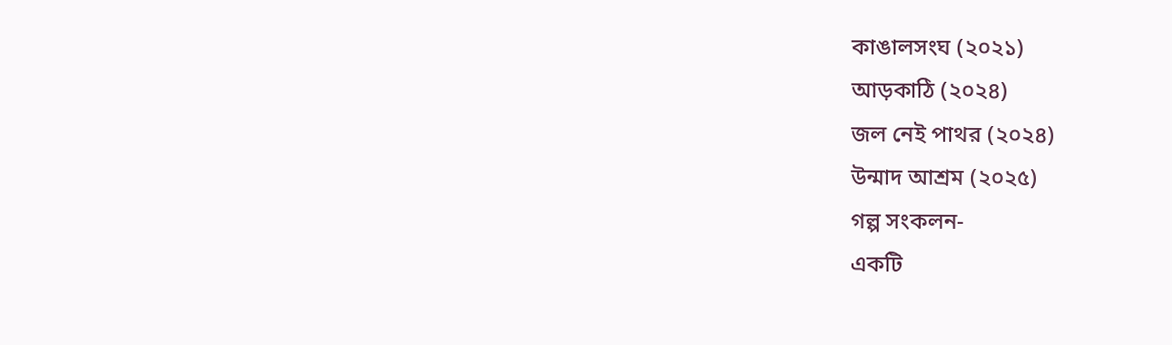কাঙালসংঘ (২০২১)
আড়কাঠি (২০২৪)
জল নেই পাথর (২০২৪)
উন্মাদ আশ্রম (২০২৫)
গল্প সংকলন-
একটি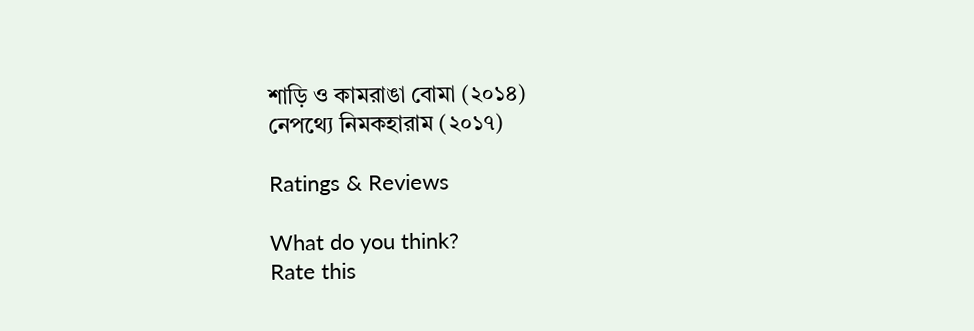শাড়ি ও কামরাঙা বোমা (২০১৪)
নেপথ্যে নিমকহারাম (২০১৭)

Ratings & Reviews

What do you think?
Rate this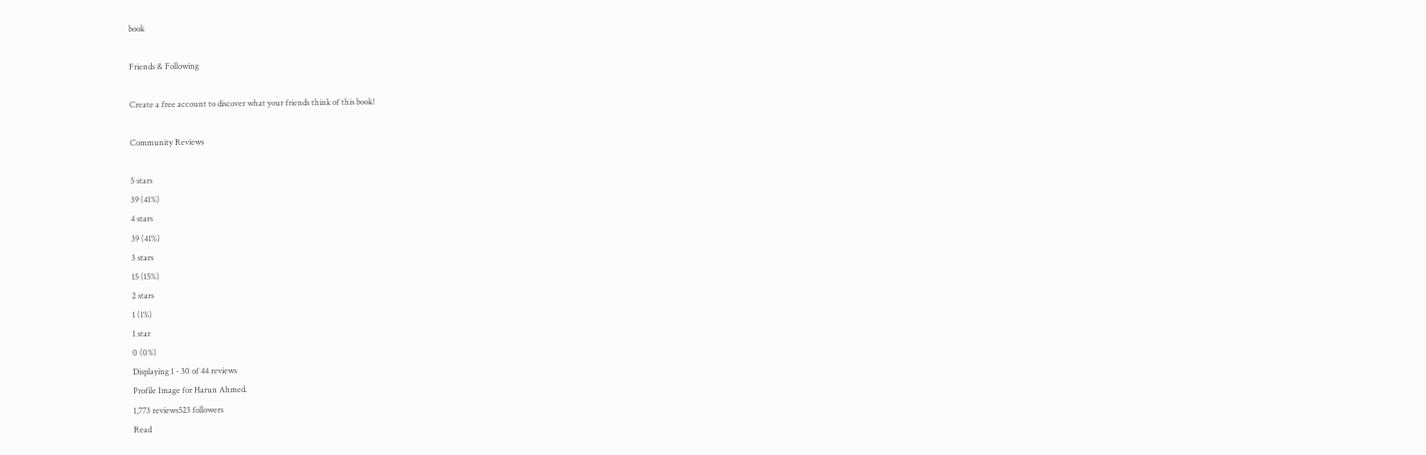book

Friends & Following

Create a free account to discover what your friends think of this book!

Community Reviews

5 stars
39 (41%)
4 stars
39 (41%)
3 stars
15 (15%)
2 stars
1 (1%)
1 star
0 (0%)
Displaying 1 - 30 of 44 reviews
Profile Image for Harun Ahmed.
1,773 reviews523 followers
Read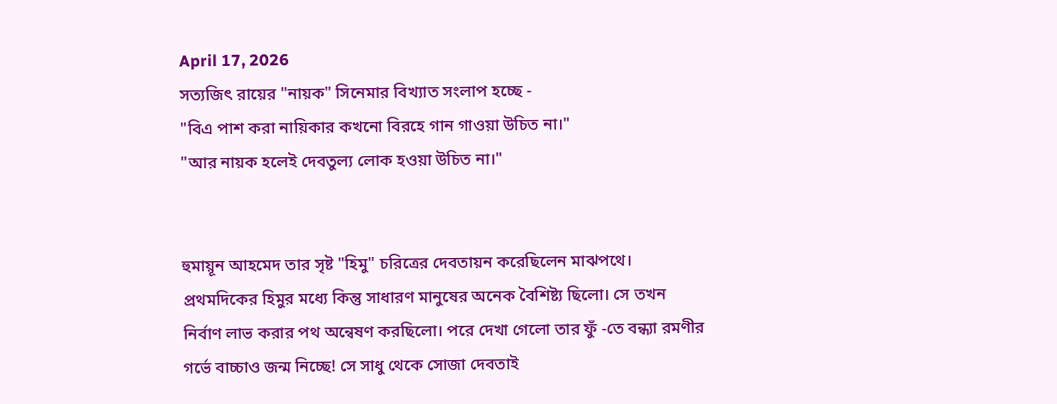April 17, 2026
সত্যজিৎ রায়ের "নায়ক" সিনেমার বিখ্যাত সংলাপ হচ্ছে -
"বিএ পাশ করা নায়িকার কখনো বিরহে গান গাওয়া উচিত না।"
"আর নায়ক হলেই দেবতুল্য লোক হওয়া উচিত না।"


হুমায়ূন আহমেদ তার সৃষ্ট "হিমু" চরিত্রের দেবতায়ন করেছিলেন মাঝপথে। প্রথমদিকের হিমুর মধ্যে কিন্তু সাধারণ মানুষের অনেক বৈশিষ্ট্য ছিলো। সে তখন নির্বাণ লাভ করার পথ অন্বেষণ করছিলো। পরে দেখা গেলো তার ফুঁ -তে বন্ধ্যা রমণীর গর্ভে বাচ্চাও জন্ম নিচ্ছে! সে সাধু থেকে সোজা দেবতাই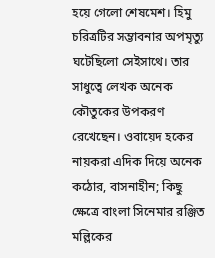হয়ে গেলো শেষমেশ। হিমু চরিত্রটির সম্ভাবনার অপমৃত্যু ঘটেছিলো সেইসাথে। তার সাধুত্বে লেখক অনেক কৌতুকের উপকরণ রেখেছেন। ওবায়েদ হকের নায়করা এদিক দিয়ে অনেক কঠোর, বাসনাহীন; কিছু ক্ষেত্রে বাংলা সিনেমার রঞ্জিত মল্লিকের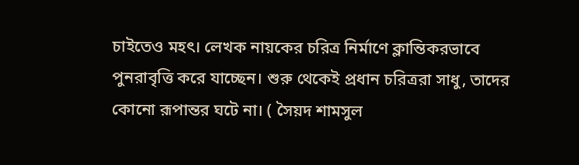চাইতেও মহৎ। লেখক নায়কের চরিত্র নির্মাণে ক্লান্তিকরভাবে পুনরাবৃত্তি করে যাচ্ছেন। শুরু থেকেই প্রধান চরিত্ররা সাধু, তাদের কোনো রূপান্তর ঘটে না। ( সৈয়দ শামসুল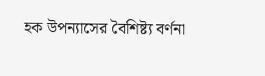হক উপন্যাসের বৈশিষ্ট্য বর্ণনা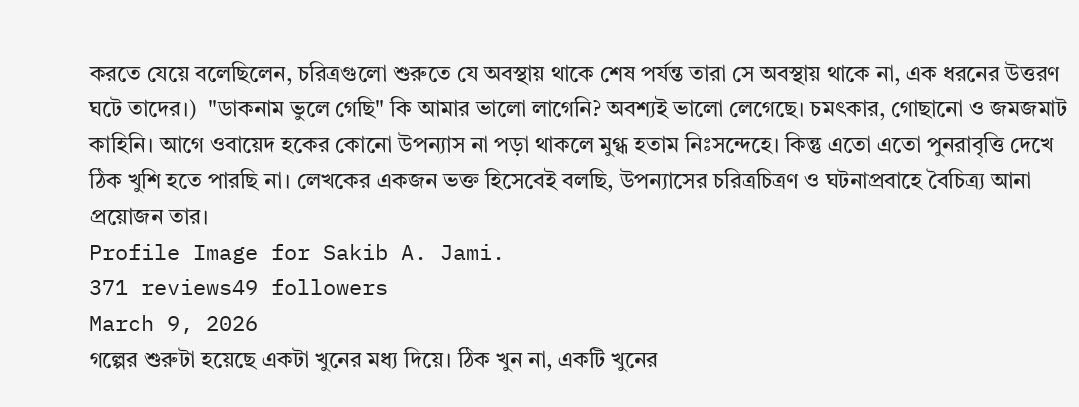করতে যেয়ে বলেছিলেন, চরিত্রগুলো শুরুতে যে অবস্থায় থাকে শেষ পর্যন্ত তারা সে অবস্থায় থাকে না, এক ধরনের উত্তরণ ঘটে তাদের।)  "ডাকনাম ভুলে গেছি" কি আমার ভালো লাগেনি? অবশ্যই ভালো লেগেছে। চমৎকার, গোছানো ও জমজমাট কাহিনি। আগে ওবায়েদ হকের কোনো উপন্যাস না পড়া থাকলে মুগ্ধ হতাম নিঃসন্দেহে। কিন্তু এতো এতো পুনরাবৃত্তি দেখে ঠিক খুশি হতে পারছি না। লেখকের একজন ভক্ত হিসেবেই বলছি, উপন্যাসের চরিত্রচিত্রণ ও ঘটনাপ্রবাহে বৈচিত্র্য আনা প্রয়োজন তার।
Profile Image for Sakib A. Jami.
371 reviews49 followers
March 9, 2026
গল্পের শুরুটা হয়েছে একটা খুনের মধ্য দিয়ে। ঠিক খুন না, একটি খুনের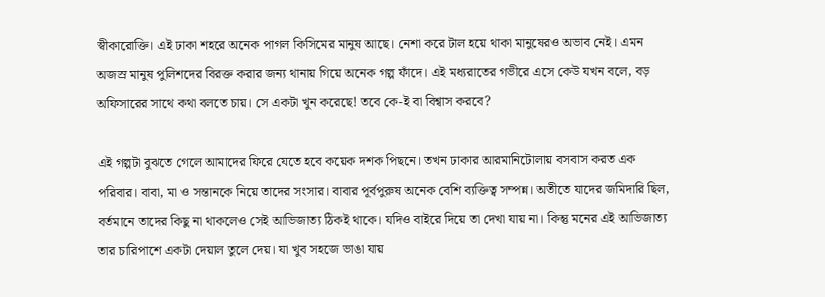স্বীকারোক্তি। এই ঢাকা শহরে অনেক পাগল কিসিমের মানুষ আছে। নেশা করে টাল হয়ে থাকা মানুষেরও অভাব নেই। এমন অজস্র মানুষ পুলিশদের বিরক্ত করার জন্য থানায় গিয়ে অনেক গল্প ফাঁদে। এই মধ্যরাতের গভীরে এসে কেউ যখন বলে, বড় অফিসারের সাথে কথা বলতে চায়। সে একটা খুন করেছে! তবে কে-ই বা বিশ্বাস করবে?

এই গল্পটা বুঝতে গেলে আমাদের ফিরে যেতে হবে কয়েক দশক পিছনে। তখন ঢাকার আরমানিটোলায় বসবাস করত এক পরিবার। বাবা, মা ও সন্তানকে নিয়ে তাদের সংসার। বাবার পূর্বপুরুষ অনেক বেশি ব্যক্তিত্ব সম্পন্ন। অতীতে যাদের জমিদারি ছিল, বর্তমানে তাদের কিছু না থাকলেও সেই আভিজাত্য ঠিকই থাকে। যদিও বাইরে দিয়ে তা দেখা যায় না। কিন্তু মনের এই আভিজাত্য তার চারিপাশে একটা দেয়াল তুলে দেয়। যা খুব সহজে ভাঙা যায়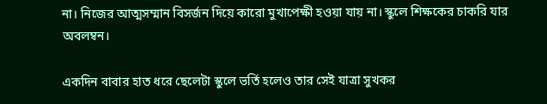না। নিজের আত্মসম্মান বিসর্জন দিয়ে কারো মুখাপেক্ষী হওয়া যায় না। স্কুলে শিক্ষকের চাকরি যার অবলম্বন।

একদিন বাবার হাত ধরে ছেলেটা স্কুলে ভর্তি হলেও তার সেই যাত্রা সুখকর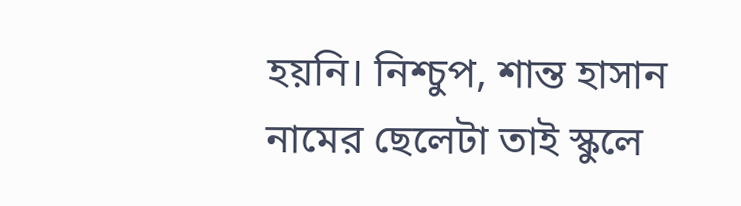হয়নি। নিশ্চুপ, শান্ত হাসান নামের ছেলেটা তাই স্কুলে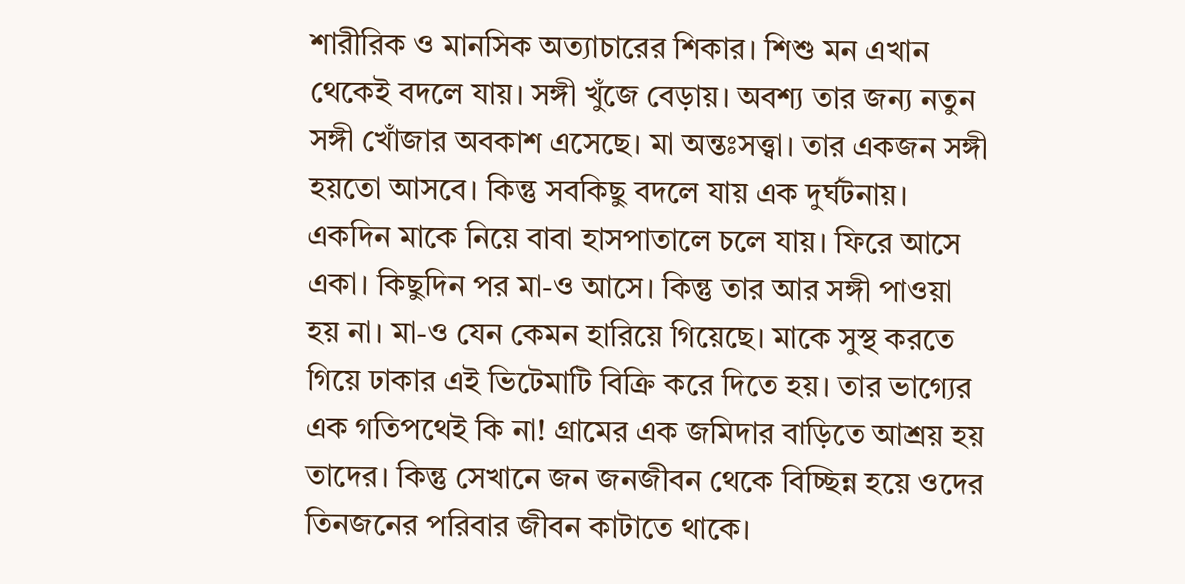শারীরিক ও মানসিক অত্যাচারের শিকার। শিশু মন এখান থেকেই বদলে যায়। সঙ্গী খুঁজে বেড়ায়। অবশ্য তার জন্য নতুন সঙ্গী খোঁজার অবকাশ এসেছে। মা অন্তঃসত্ত্বা। তার একজন সঙ্গী হয়তো আসবে। কিন্তু সবকিছু বদলে যায় এক দুর্ঘটনায়। একদিন মাকে নিয়ে বাবা হাসপাতালে চলে যায়। ফিরে আসে একা। কিছুদিন পর মা-ও আসে। কিন্তু তার আর সঙ্গী পাওয়া হয় না। মা-ও যেন কেমন হারিয়ে গিয়েছে। মাকে সুস্থ করতে গিয়ে ঢাকার এই ভিটেমাটি বিক্রি করে দিতে হয়। তার ভাগ্যের এক গতিপথেই কি না! গ্রামের এক জমিদার বাড়িতে আশ্রয় হয় তাদের। কিন্তু সেখানে জন জনজীবন থেকে বিচ্ছিন্ন হয়ে ওদের তিনজনের পরিবার জীবন কাটাতে থাকে।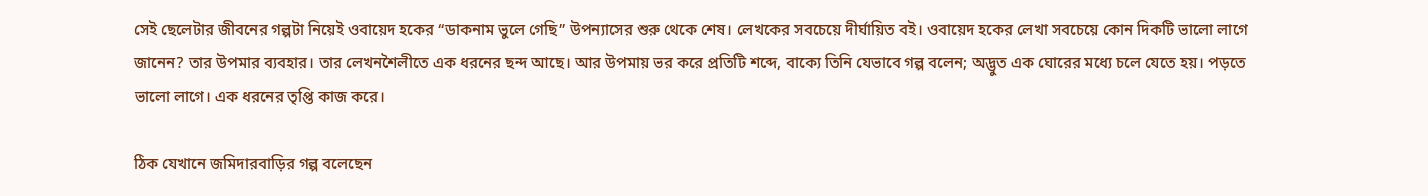সেই ছেলেটার জীবনের গল্পটা নিয়েই ওবায়েদ হকের “ডাকনাম ভুলে গেছি” উপন্যাসের শুরু থেকে শেষ। লেখকের সবচেয়ে দীর্ঘায়িত বই। ওবায়েদ হকের লেখা সবচেয়ে কোন দিকটি ভালো লাগে জানেন? তার উপমার ব্যবহার। তার লেখনশৈলীতে এক ধরনের ছন্দ আছে। আর উপমায় ভর করে প্রতিটি শব্দে, বাক্যে তিনি যেভাবে গল্প বলেন; অদ্ভুত এক ঘোরের মধ্যে চলে যেতে হয়। পড়তে ভালো লাগে। এক ধরনের তৃপ্তি কাজ করে।

ঠিক যেখানে জমিদারবাড়ির গল্প বলেছেন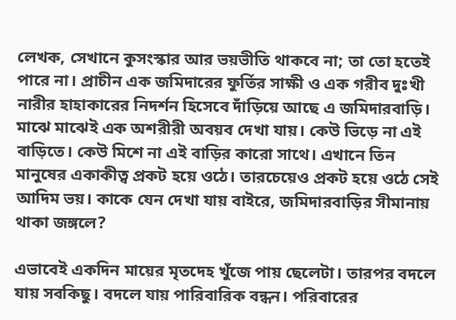লেখক, সেখানে কুসংস্কার আর ভয়ভীতি থাকবে না; তা তো হতেই পারে না। প্রাচীন এক জমিদারের ফুর্তির সাক্ষী ও এক গরীব দুঃখী নারীর হাহাকারের নিদর্শন হিসেবে দাঁড়িয়ে আছে এ জমিদারবাড়ি। মাঝে মাঝেই এক অশরীরী অবয়ব দেখা যায়। কেউ ভিড়ে না এই বাড়িতে। কেউ মিশে না এই বাড়ির কারো সাথে। এখানে তিন মানুষের একাকীত্ব প্রকট হয়ে ওঠে। তারচেয়েও প্রকট হয়ে ওঠে সেই আদিম ভয়। কাকে যেন দেখা যায় বাইরে, জমিদারবাড়ির সীমানায় থাকা জঙ্গলে?

এভাবেই একদিন মায়ের মৃতদেহ খুঁজে পায় ছেলেটা। তারপর বদলে যায় সবকিছু। বদলে যায় পারিবারিক বন্ধন। পরিবারের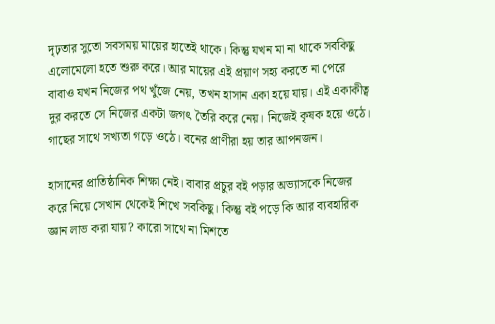দৃঢ়তার সুতো সবসময় মায়ের হাতেই থাকে। কিন্তু যখন মা না থাকে সবকিছু এলোমেলো হতে শুরু করে। আর মায়ের এই প্রয়াণ সহ্য করতে না পেরে বাবাও যখন নিজের পথ খুঁজে নেয়, তখন হাসান একা হয়ে যায়। এই একাকীত্ব দুর করতে সে নিজের একটা জগৎ তৈরি করে নেয়। নিজেই কৃষক হয়ে ওঠে। গাছের সাথে সখ্যতা গড়ে ওঠে। বনের প্রাণীরা হয় তার আপনজন।

হাসানের প্রাতিষ্ঠানিক শিক্ষা নেই। বাবার প্রচুর বই পড়ার অভ্যাসকে নিজের করে নিয়ে সেখান থেকেই শিখে সবকিছু। কিন্তু বই পড়ে কি আর ব্যবহারিক জ্ঞান লাভ করা যায়? কারো সাথে না মিশতে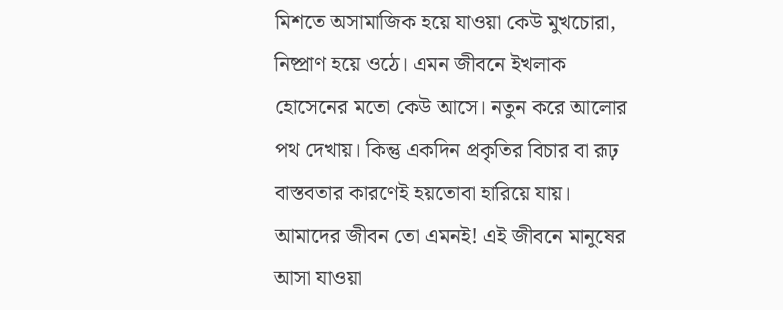মিশতে অসামাজিক হয়ে যাওয়া কেউ মুখচোরা, নিষ্প্রাণ হয়ে ওঠে। এমন জীবনে ইখলাক হোসেনের মতো কেউ আসে। নতুন করে আলোর পথ দেখায়। কিন্তু একদিন প্রকৃতির বিচার বা রূঢ় বাস্তবতার কারণেই হয়তোবা হারিয়ে যায়। আমাদের জীবন তো এমনই! এই জীবনে মানুষের আসা যাওয়া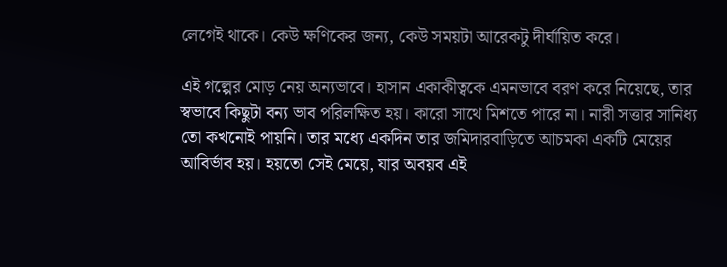লেগেই থাকে। কেউ ক্ষণিকের জন্য, কেউ সময়টা আরেকটু দীর্ঘায়িত করে।

এই গল্পের মোড় নেয় অন্যভাবে। হাসান একাকীত্বকে এমনভাবে বরণ করে নিয়েছে, তার স্বভাবে কিছুটা বন্য ভাব পরিলক্ষিত হয়। কারো সাথে মিশতে পারে না। নারী সত্তার সানিধ্য তো কখনোই পায়নি। তার মধ্যে একদিন তার জমিদারবাড়িতে আচমকা একটি মেয়ের আবির্ভাব হয়। হয়তো সেই মেয়ে, যার অবয়ব এই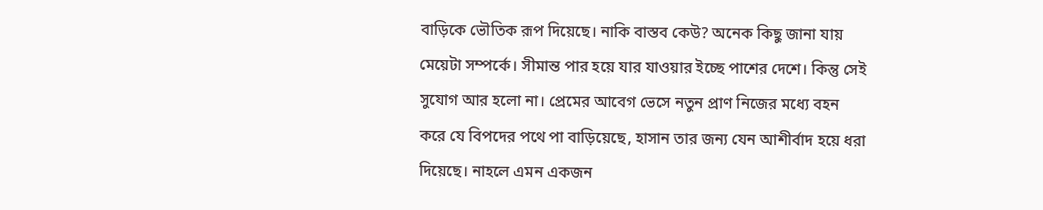বাড়িকে ভৌতিক রূপ দিয়েছে। নাকি বাস্তব কেউ? অনেক কিছু জানা যায় মেয়েটা সম্পর্কে। সীমান্ত পার হয়ে যার যাওয়ার ইচ্ছে পাশের দেশে। কিন্তু সেই সুযোগ আর হলো না। প্রেমের আবেগ ভেসে নতুন প্রাণ নিজের মধ্যে বহন করে যে বিপদের পথে পা বাড়িয়েছে, হাসান তার জন্য যেন আশীর্বাদ হয়ে ধরা দিয়েছে। নাহলে এমন একজন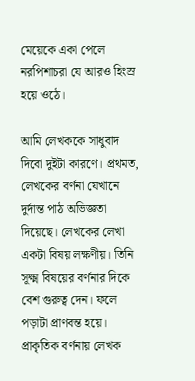মেয়েকে একা পেলে নরপিশাচরা যে আরও হিংস্র হয়ে ওঠে।

আমি লেখককে সাধুবাদ দিবো দুইটা কারণে। প্রথমত, লেখকের বর্ণনা যেখানে দুর্দান্ত পাঠ অভিজ্ঞতা দিয়েছে। লেখকের লেখা একটা বিষয় লক্ষণীয়। তিনি সূক্ষ্ম বিষয়ের বর্ণনার দিকে বেশ গুরুত্ব দেন। ফলে পড়াটা প্রাণবন্ত হয়ে। প্রাকৃতিক বর্ণনায় লেখক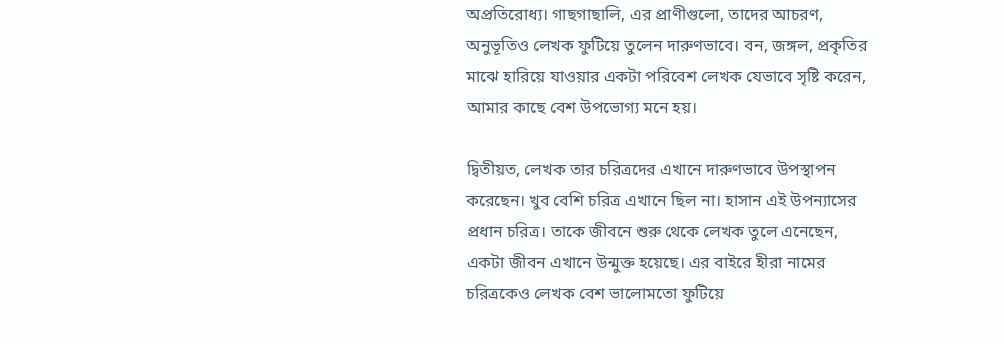অপ্রতিরোধ্য। গাছগাছালি, এর প্রাণীগুলো, তাদের আচরণ, অনুভূতিও লেখক ফুটিয়ে তুলেন দারুণভাবে। বন, জঙ্গল, প্রকৃতির মাঝে হারিয়ে যাওয়ার একটা পরিবেশ লেখক যেভাবে সৃষ্টি করেন, আমার কাছে বেশ উপভোগ্য মনে হয়।

দ্বিতীয়ত, লেখক তার চরিত্রদের এখানে দারুণভাবে উপস্থাপন করেছেন। খুব বেশি চরিত্র এখানে ছিল না। হাসান এই উপন্যাসের প্রধান চরিত্র। তাকে জীবনে শুরু থেকে লেখক তুলে এনেছেন, একটা জীবন এখানে উন্মুক্ত হয়েছে। এর বাইরে হীরা নামের চরিত্রকেও লেখক বেশ ভালোমতো ফুটিয়ে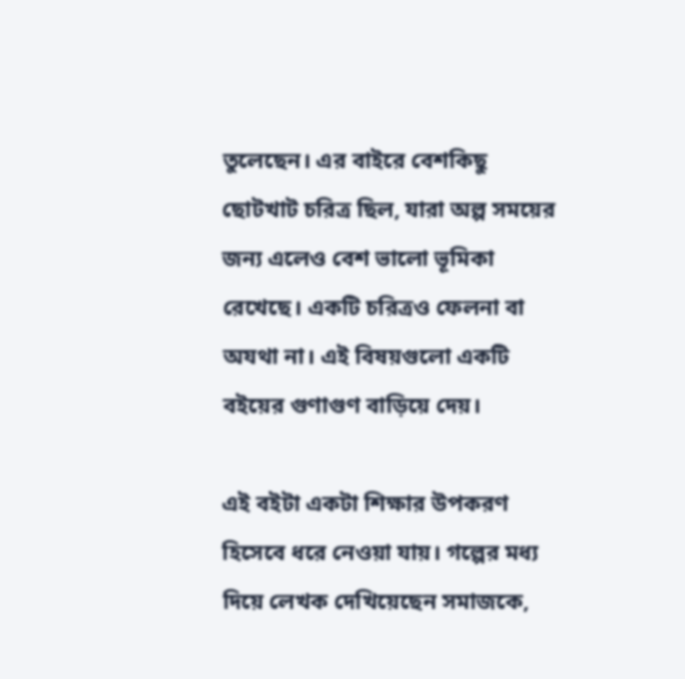তুলেছেন। এর বাইরে বেশকিছু ছোটখাট চরিত্র ছিল, যারা অল্প সময়ের জন্য এলেও বেশ ভালো ভূমিকা রেখেছে। একটি চরিত্রও ফেলনা বা অযথা না। এই বিষয়গুলো একটি বইয়ের গুণাগুণ বাড়িয়ে দেয়।

এই বইটা একটা শিক্ষার উপকরণ হিসেবে ধরে নেওয়া যায়। গল্পের মধ্য দিয়ে লেখক দেখিয়েছেন সমাজকে,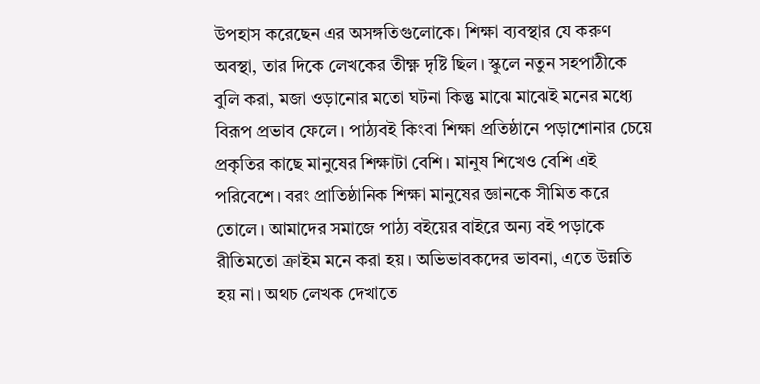উপহাস করেছেন এর অসঙ্গতিগুলোকে। শিক্ষা ব্যবস্থার যে করুণ অবস্থা, তার দিকে লেখকের তীক্ষ্ণ দৃষ্টি ছিল। স্কুলে নতুন সহপাঠীকে বুলি করা, মজা ওড়ানোর মতো ঘটনা কিন্তু মাঝে মাঝেই মনের মধ্যে বিরূপ প্রভাব ফেলে। পাঠ্যবই কিংবা শিক্ষা প্রতিষ্ঠানে পড়াশোনার চেয়ে প্রকৃতির কাছে মানুষের শিক্ষাটা বেশি। মানুষ শিখেও বেশি এই পরিবেশে। বরং প্রাতিষ্ঠানিক শিক্ষা মানুষের জ্ঞানকে সীমিত করে তোলে। আমাদের সমাজে পাঠ্য বইয়ের বাইরে অন্য বই পড়াকে রীতিমতো ক্রাইম মনে করা হয়। অভিভাবকদের ভাবনা, এতে উন্নতি হয় না। অথচ লেখক দেখাতে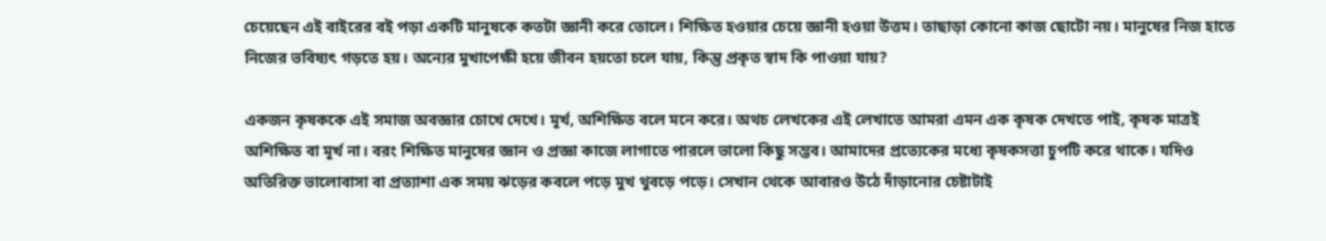চেয়েছেন এই বাইরের বই পড়া একটি মানুষকে কতটা জ্ঞানী করে তোলে। শিক্ষিত হওয়ার চেয়ে জ্ঞানী হওয়া উত্তম। তাছাড়া কোনো কাজ ছোটো নয়। মানুষের নিজ হাতে নিজের ভবিষ্যৎ গড়তে হয়। অন্যের মুখাপেক্ষী হয়ে জীবন হয়তো চলে যায়, কিন্তু প্রকৃত স্বাদ কি পাওয়া যায়?

একজন কৃষককে এই সমাজ অবজ্ঞার চোখে দেখে। মূর্খ, অশিক্ষিত বলে মনে করে। অথচ লেখকের এই লেখাতে আমরা এমন এক কৃষক দেখতে পাই, কৃষক মাত্রই অশিক্ষিত বা মূর্খ না। বরং শিক্ষিত মানুষের জ্ঞান ও প্রজ্ঞা কাজে লাগাতে পারলে ভালো কিছু সম্ভব। আমাদের প্রত্যেকের মধ্যে কৃষকসত্তা চুপটি করে থাকে। যদিও অতিরিক্ত ভালোবাসা বা প্রত্যাশা এক সময় ঝড়ের কবলে পড়ে মুখ থুবড়ে পড়ে। সেখান থেকে আবারও উঠে দাঁড়ানোর চেষ্টাটাই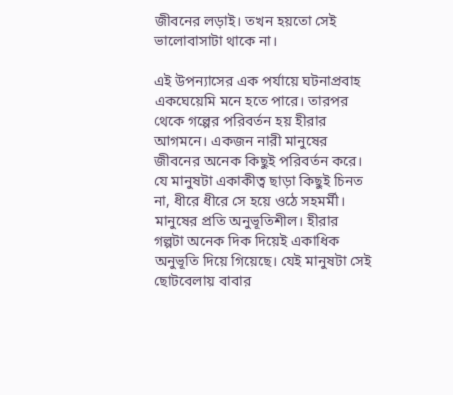জীবনের লড়াই। তখন হয়তো সেই ভালোবাসাটা থাকে না।

এই উপন্যাসের এক পর্যায়ে ঘটনাপ্রবাহ একঘেয়েমি মনে হতে পারে।‌ তারপর থেকে গল্পের পরিবর্তন হয় হীরার আগমনে। একজন নারী মানুষের জীবনের অনেক কিছুই পরিবর্তন করে। যে মানুষটা একাকীত্ব ছাড়া কিছুই চিনত না, ধীরে ধীরে সে হয়ে ওঠে সহমর্মী। মানুষের প্রতি অনুভূতিশীল। হীরার গল্পটা অনেক দিক দিয়েই একাধিক অনুভূতি দিয়ে গিয়েছে। যেই মানুষটা সেই ছোটবেলায় বাবার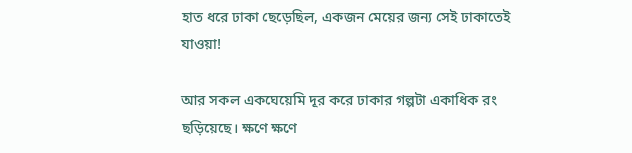হাত ধরে ঢাকা ছেড়েছিল, একজন মেয়ের জন্য সেই ঢাকাতেই যাওয়া!

আর সকল একঘেয়েমি দূর করে ঢাকার গল্পটা একাধিক রং ছড়িয়েছে। ক্ষণে ক্ষণে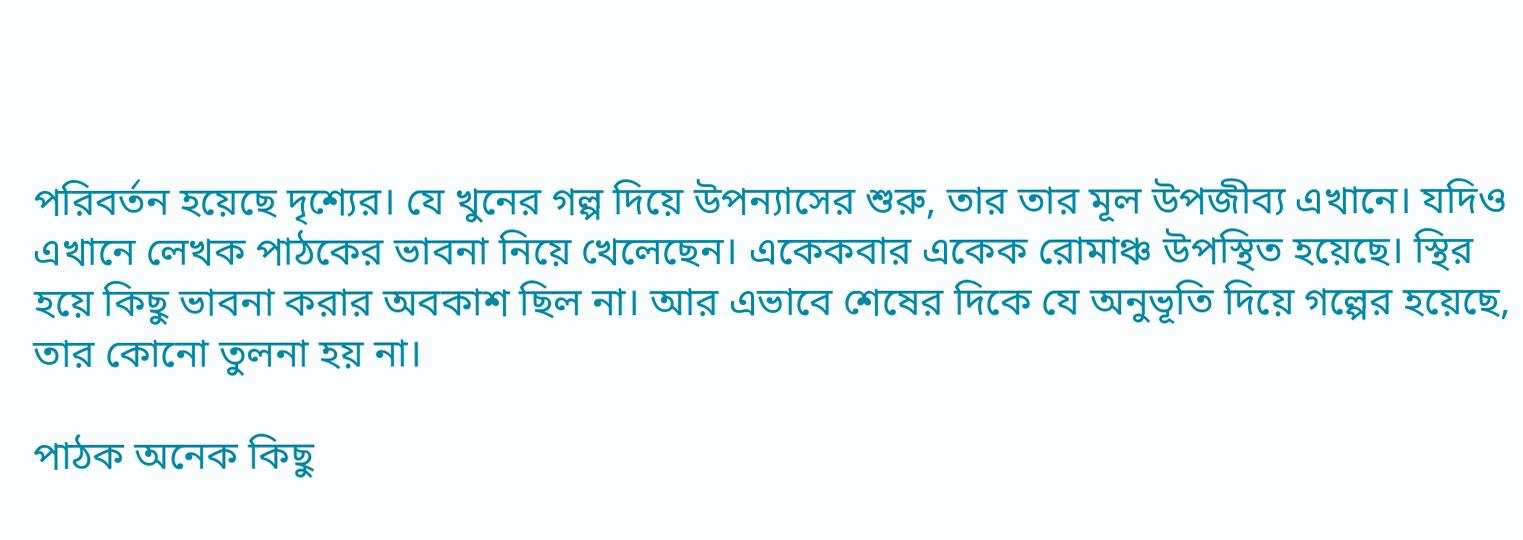পরিবর্তন হয়েছে দৃশ্যের। যে খুনের গল্প দিয়ে উপন্যাসের শুরু, তার তার মূল উপজীব্য এখানে। যদিও এখানে লেখক পাঠকের ভাবনা নিয়ে খেলেছেন। একেকবার একেক রোমাঞ্চ উপস্থিত হয়েছে। স্থির হয়ে কিছু ভাবনা করার অবকাশ ছিল না। আর এভাবে শেষের দিকে যে অনুভূতি দিয়ে গল্পের হয়েছে, তার কোনো তুলনা হয় না।

পাঠক অনেক কিছু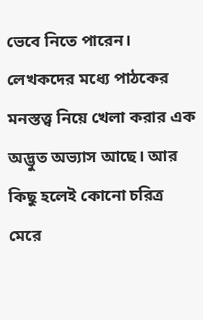ভেবে নিতে পারেন। লেখকদের মধ্যে পাঠকের মনস্তত্ত্ব নিয়ে খেলা করার এক অদ্ভুত অভ্যাস আছে। আর কিছু হলেই কোনো চরিত্র মেরে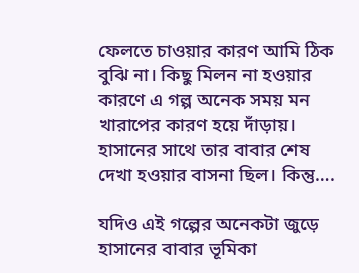ফেলতে চাওয়ার কারণ আমি ঠিক বুঝি না। কিছু মিলন না হওয়ার কারণে এ গল্প অনেক সময় মন খারাপের কারণ হয়ে দাঁড়ায়। হাসানের সাথে তার বাবার শেষ দেখা হওয়ার বাসনা ছিল। কিন্তু….

যদিও এই গল্পের অনেকটা জুড়ে হাসানের বাবার ভূমিকা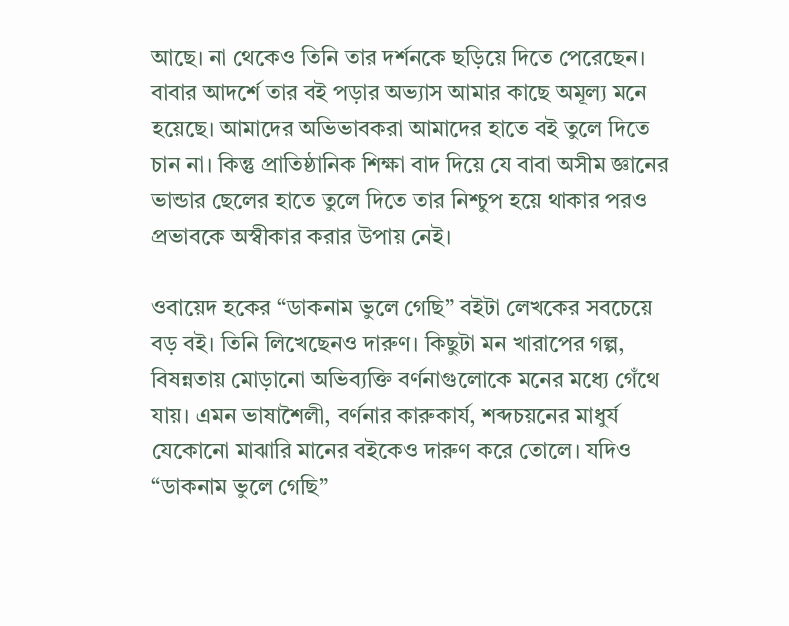আছে। না থেকেও তিনি তার দর্শনকে ছড়িয়ে দিতে পেরেছেন। বাবার আদর্শে তার বই পড়ার অভ্যাস আমার কাছে অমূল্য মনে হয়েছে। আমাদের অভিভাবকরা আমাদের হাতে বই তুলে দিতে চান না। কিন্তু প্রাতিষ্ঠানিক শিক্ষা বাদ দিয়ে যে বাবা অসীম জ্ঞানের ভান্ডার ছেলের হাতে তুলে দিতে তার নিশ্চুপ হয়ে থাকার পরও প্রভাবকে অস্বীকার করার উপায় নেই।

ওবায়েদ হকের “ডাকনাম ভুলে গেছি” বইটা লেখকের সবচেয়ে বড় বই। তিনি লিখেছেনও দারুণ। কিছুটা মন খারাপের গল্প, বিষন্নতায় মোড়ানো অভিব্যক্তি বর্ণনাগুলোকে মনের মধ্যে গেঁথে যায়। এমন ভাষাশৈলী, বর্ণনার কারুকার্য, শব্দচয়নের মাধুর্য যেকোনো মাঝারি মানের বইকেও দারুণ করে তোলে। যদিও “ডাকনাম ভুলে গেছি”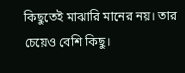কিছুতেই মাঝারি মানের নয়। তার চেয়েও বেশি কিছু।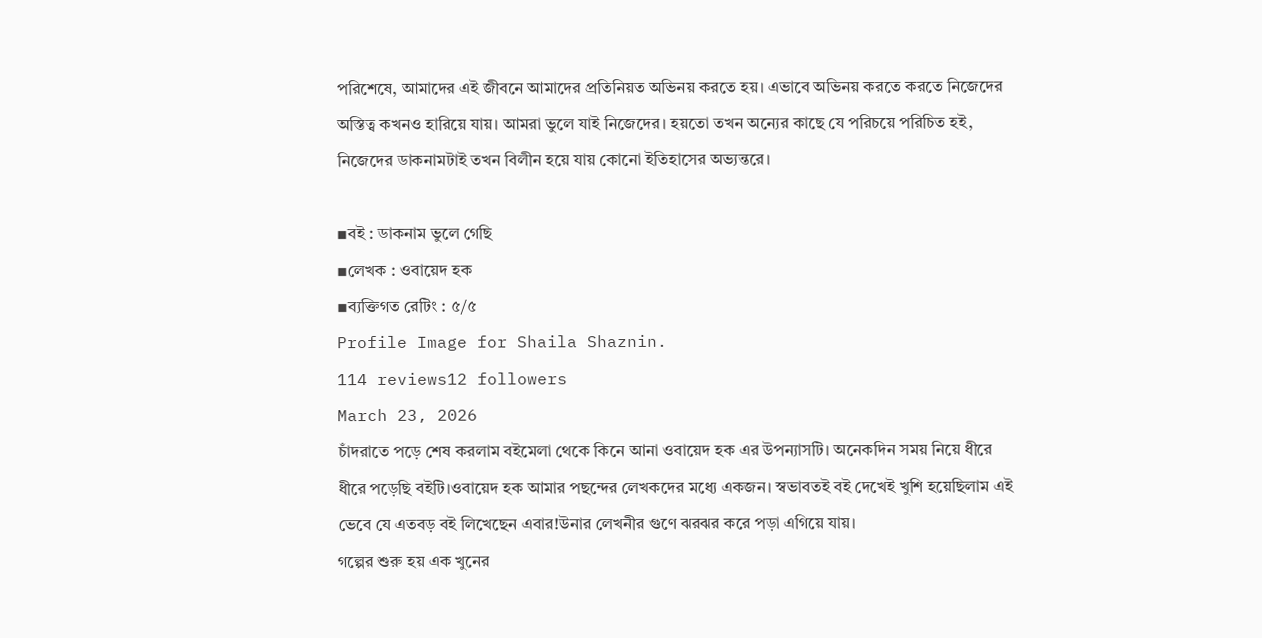পরিশেষে, আমাদের এই জীবনে আমাদের প্রতিনিয়ত অভিনয় করতে হয়। এভাবে অভিনয় করতে করতে নিজেদের অস্তিত্ব কখনও হারিয়ে যায়। আমরা ভুলে যাই নিজেদের। হয়তো তখন অন্যের কাছে যে পরিচয়ে পরিচিত হই, নিজেদের ডাকনামটাই তখন বিলীন হয়ে যায় কোনো ইতিহাসের অভ্যন্তরে।

▪বই : ডাকনাম ভুলে গেছি
▪লেখক : ওবায়েদ হক
▪ব্যক্তিগত রেটিং : ৫/৫
Profile Image for Shaila Shaznin.
114 reviews12 followers
March 23, 2026
চাঁদরাতে পড়ে শেষ করলাম বইমেলা থেকে কিনে আনা ওবায়েদ হক এর উপন্যাসটি। অনেকদিন সময় নিয়ে ধীরে ধীরে পড়েছি বইটি।ওবায়েদ হক আমার পছন্দের লেখকদের মধ্যে একজন। স্বভাবতই বই দেখেই খুশি হয়েছিলাম এই ভেবে যে এতবড় বই লিখেছেন এবার!উনার লেখনীর গুণে ঝরঝর করে পড়া এগিয়ে যায়।
গল্পের শুরু হয় এক খুনের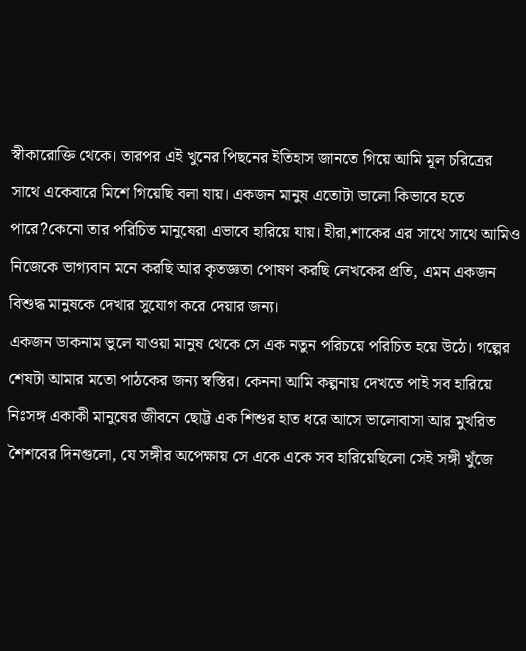স্বীকারোক্তি থেকে। তারপর এই খুনের পিছনের ইতিহাস জানতে গিয়ে আমি মূল চরিত্রের সাথে একেবারে মিশে গিয়েছি বলা যায়। একজন মানুষ এতোটা ভালো কিভাবে হতে পারে?কেনো তার পরিচিত মানুষেরা এভাবে হারিয়ে যায়। হীরা,শাকের এর সাথে সাথে আমিও নিজেকে ভাগ্যবান মনে করছি আর কৃতজ্ঞতা পোষণ করছি লেখকের প্রতি, এমন একজন বিশুদ্ধ মানুষকে দেখার সুযোগ করে দেয়ার জন্য।
একজন ডাকনাম ভুলে যাওয়া মানুষ থেকে সে এক নতুন পরিচয়ে পরিচিত হয়ে উঠে। গল্পের শেষটা আমার মতো পাঠকের জন্য স্বস্তির। কেননা আমি কল্পনায় দেখতে পাই সব হারিয়ে নিঃসঙ্গ একাকী মানুষের জীবনে ছোট্ট এক শিশুর হাত ধরে আসে ভালোবাসা আর মুখরিত শৈশবের দিনগুলো, যে সঙ্গীর অপেক্ষায় সে একে একে সব হারিয়েছিলো সেই সঙ্গী খুঁজে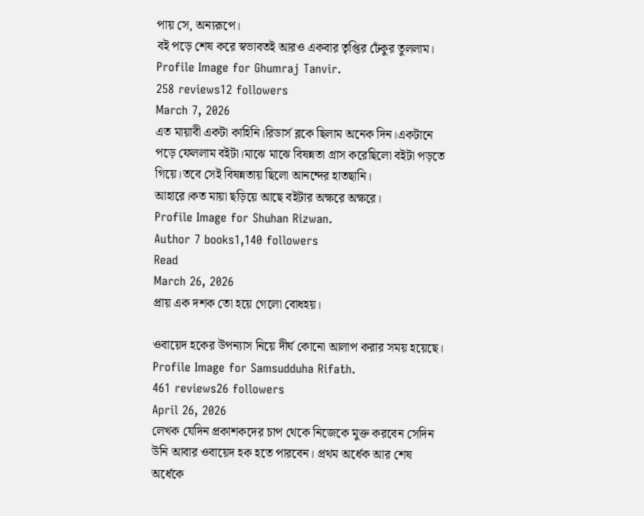পায় সে, অন্যরূপে।
বই পড়ে শেষ করে স্বভাবতই আরও একবার তৃপ্তির ঢেঁকুর তুললাম।
Profile Image for Ghumraj Tanvir.
258 reviews12 followers
March 7, 2026
এত মায়াবী একটা কাহিনি।রিডার্স ব্লকে ছিলাম অনেক দিন।একটানে পড়ে ফেললাম বইটা।মাঝে মাঝে বিষন্নতা গ্রাস করেছিলো বইটা পড়তে গিয়ে।তবে সেই বিষন্নতায় ছিলো আনন্দের হাতছানি।
আহারে।কত মায়া ছড়িয়ে আছে বইটার অক্ষরে অক্ষরে।
Profile Image for Shuhan Rizwan.
Author 7 books1,140 followers
Read
March 26, 2026
প্রায় এক দশক তো হয়ে গেলো বোধহয়।

ওবায়েদ হকের উপন্যাস নিয়ে দীর্ঘ কোনো আলাপ করার সময় হয়েছে।
Profile Image for Samsudduha Rifath.
461 reviews26 followers
April 26, 2026
লেখক যেদিন প্রকাশকদের চাপ থেকে নিজেকে মুক্ত করবেন সেদিন উনি আবার ওবায়েদ হক হতে পারবেন। প্রথম অর্ধেক আর শেষ অর্ধেকে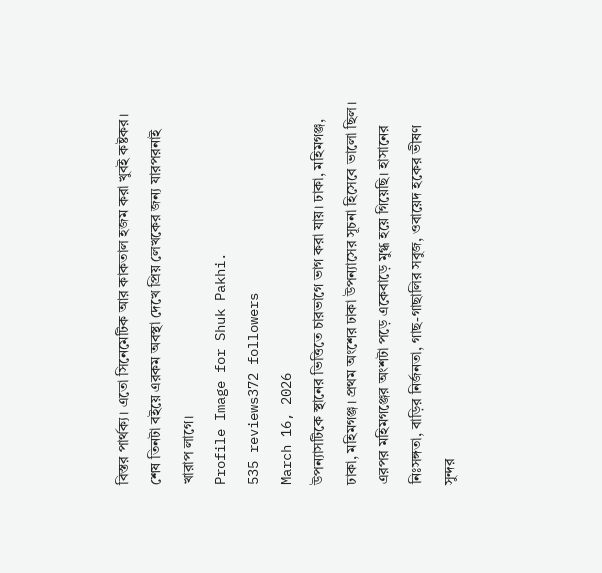বিস্তর পার্থক্য। এতো সিনেমেটিক আর কাকতাল হজম করা খুবই কষ্টকর। শেষ তিনটা বইয়ে এরকম অবস্থা দেখে প্রিয় লেখকের জন্য যারপরনাই খারাপ লাগে।
Profile Image for Shuk Pakhi.
535 reviews372 followers
March 16, 2026
উপন্যাসটিকে স্থানের ভিত্তিতে চারভাগে ভাগ করা যায়। ঢাকা, মহিমগঞ্জ, ঢাকা, মহিমগঞ্জ। প্রথম অংশের ঢাকা উপন্যাসের সূচনা হিসেবে ভালো ছিল। এরপর মহিমগঞ্জের অংশটা পড়ে একেবাড়ে মুগ্ধ হয়ে গিয়েছি। হাসানের নিঃসঙ্গতা, বাড়ির নির্জনতা, গাছ-গাছালির সবুজ, ওবায়েদ হকের ভীষণ সুন্দর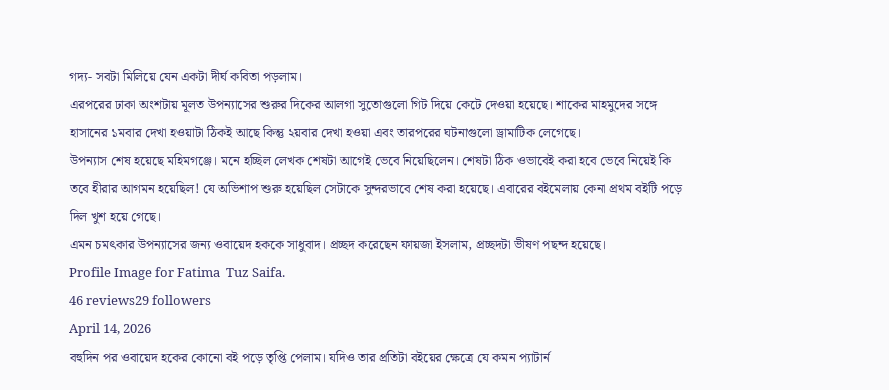গদ্য- সবটা মিলিয়ে যেন একটা দীর্ঘ কবিতা পড়লাম।
এরপরের ঢাকা অংশটায় মূলত উপন্যাসের শুরুর দিকের আলগা সুতোগুলো গিট দিয়ে কেটে দেওয়া হয়েছে। শাকের মাহমুদের সঙ্গে হাসানের ১মবার দেখা হওয়াটা ঠিকই আছে কিন্তু ২য়বার দেখা হওয়া এবং তারপরের ঘটনাগুলো ড্রামাটিক লেগেছে।
উপন্যাস শেষ হয়েছে মহিমগঞ্জে। মনে হচ্ছিল লেখক শেষটা আগেই ভেবে নিয়েছিলেন। শেষটা ঠিক ওভাবেই করা হবে ভেবে নিয়েই কি তবে হীরার আগমন হয়েছিল! যে অভিশাপ শুরু হয়েছিল সেটাকে সুন্দরভাবে শেষ করা হয়েছে। এবারের বইমেলায় কেনা প্রথম বইটি পড়ে দিল খুশ হয়ে গেছে।
এমন চমৎকার উপন্যাসের জন্য ওবায়েদ হককে সাধুবাদ। প্রচ্ছদ করেছেন ফায়জা ইসলাম, প্রচ্ছদটা ভীষণ পছন্দ হয়েছে।
Profile Image for Fatima  Tuz Saifa.
46 reviews29 followers
April 14, 2026
বহুদিন পর ওবায়েদ হকের কোনো বই পড়ে তৃপ্তি পেলাম। যদিও তার প্রতিটা বইয়ের ক্ষেত্রে যে কমন প্যাটার্ন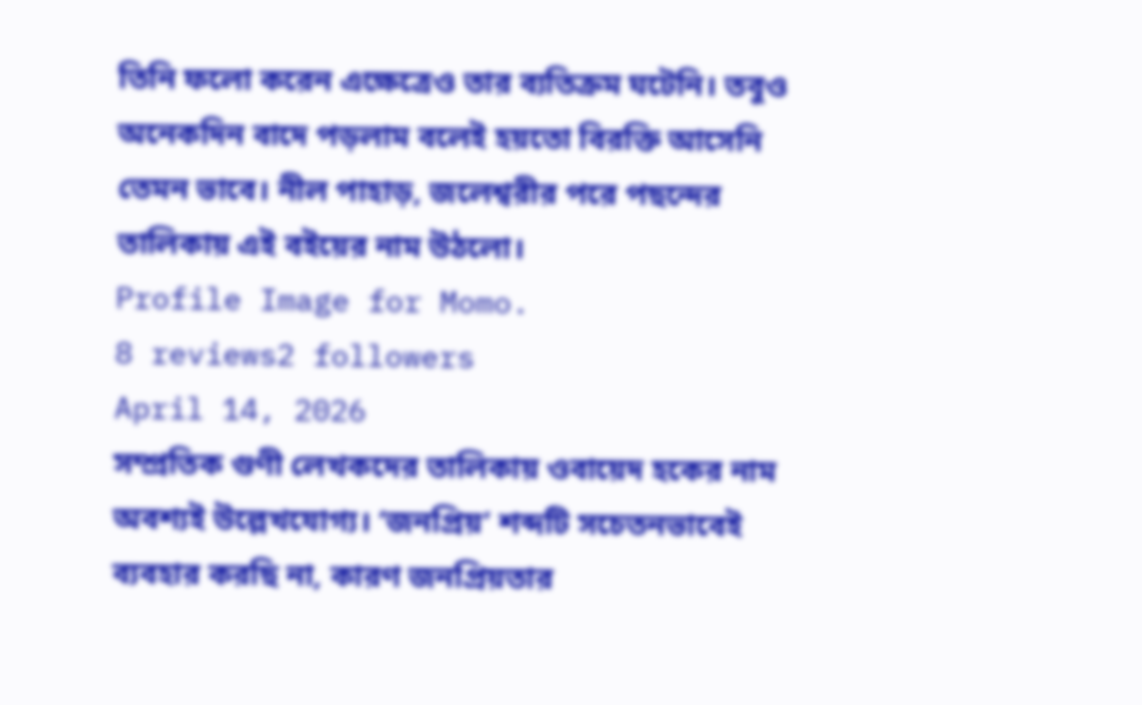তিনি ফলো করেন এক্ষেত্রেও তার ব্যতিক্রম ঘটেনি। তবুও অনেকদিন বাদে পড়লাম বলেই হয়তো বিরক্তি আসেনি তেমন ভাবে। নীল পাহাড়, জলেশ্বরীর পরে পছন্দের তালিকায় এই বইয়ের নাম উঠলো।
Profile Image for Momo.
8 reviews2 followers
April 14, 2026
সম্প্রতিক গুণী লেখকদের তালিকায় ওবায়েদ হকের নাম অবশ্যই উল্লেখযোগ্য। ‘জনপ্রিয়’ শব্দটি সচেতনভাবেই ব্যবহার করছি না, কারণ জনপ্রিয়তার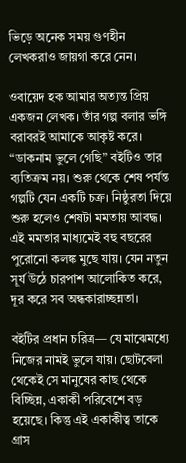ভিড়ে অনেক সময় গুণহীন লেখকরাও জায়গা করে নেন।

ওবায়েদ হক আমার অত্যন্ত প্রিয় একজন লেখক। তাঁর গল্প বলার ভঙ্গি বরাবরই আমাকে আকৃষ্ট করে।
“ডাকনাম ভুলে গেছি” বইটিও তার ব্যতিক্রম নয়। শুরু থেকে শেষ পর্যন্ত গল্পটি যেন একটি চক্র। নিষ্ঠুরতা দিয়ে শুরু হলেও শেষটা মমতায় আবদ্ধ। এই মমতার মাধ্যমেই বহু বছরের পুরোনো কলঙ্ক মুছে যায়। যেন নতুন সূর্য উঠে চারপাশ আলোকিত করে, দূর করে সব অন্ধকারাচ্ছন্নতা।

বইটির প্রধান চরিত্র— যে মাঝেমধ্যে নিজের নামই ভুলে যায়। ছোটবেলা থেকেই সে মানুষের কাছ থেকে বিচ্ছিন্ন, একাকী পরিবেশে বড় হয়েছে। কিন্তু এই একাকীত্ব তাকে গ্রাস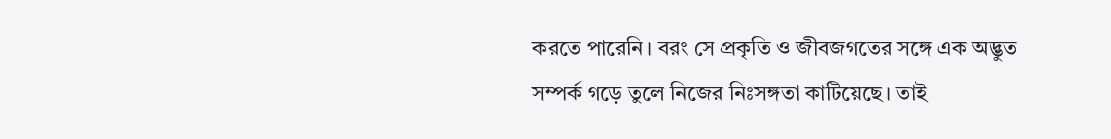করতে পারেনি। বরং সে প্রকৃতি ও জীবজগতের সঙ্গে এক অদ্ভুত সম্পর্ক গড়ে তুলে নিজের নিঃসঙ্গতা কাটিয়েছে। তাই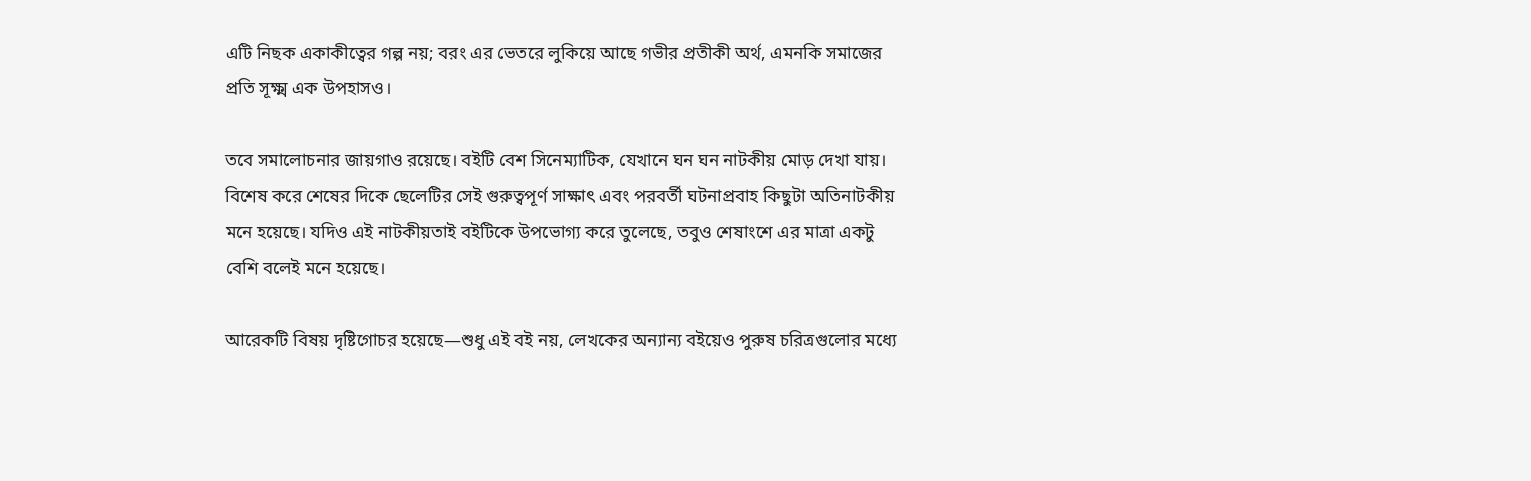এটি নিছক একাকীত্বের গল্প নয়; বরং এর ভেতরে লুকিয়ে আছে গভীর প্রতীকী অর্থ, এমনকি সমাজের প্রতি সূক্ষ্ম এক উপহাসও।

তবে সমালোচনার জায়গাও রয়েছে। বইটি বেশ সিনেম্যাটিক, যেখানে ঘন ঘন নাটকীয় মোড় দেখা যায়। বিশেষ করে শেষের দিকে ছেলেটির সেই গুরুত্বপূর্ণ সাক্ষাৎ এবং পরবর্তী ঘটনাপ্রবাহ কিছুটা অতিনাটকীয় মনে হয়েছে। যদিও এই নাটকীয়তাই বইটিকে উপভোগ্য করে তুলেছে, তবুও শেষাংশে এর মাত্রা একটু বেশি বলেই মনে হয়েছে।

আরেকটি বিষয় দৃষ্টিগোচর হয়েছে—শুধু এই বই নয়, লেখকের অন্যান্য বইয়েও পুরুষ চরিত্রগুলোর মধ্যে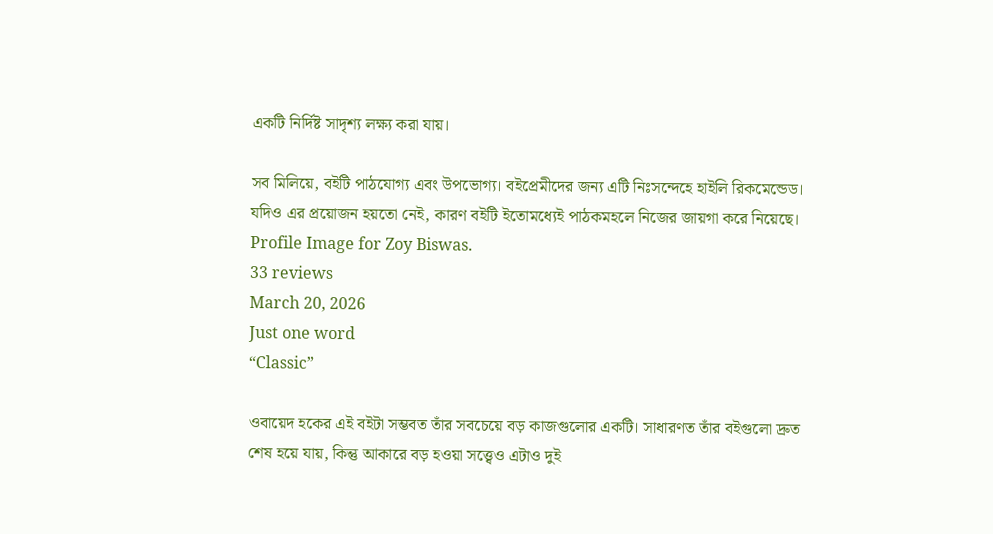একটি নির্দিষ্ট সাদৃশ্য লক্ষ্য করা যায়।

সব মিলিয়ে, বইটি পাঠযোগ্য এবং উপভোগ্য। বইপ্রেমীদের জন্য এটি নিঃসন্দেহে হাইলি রিকমেন্ডেড। যদিও এর প্রয়োজন হয়তো নেই, কারণ বইটি ইতোমধ্যেই পাঠকমহলে নিজের জায়গা করে নিয়েছে।
Profile Image for Zoy Biswas.
33 reviews
March 20, 2026
Just one word
“Classic”

ওবায়েদ হকের এই বইটা সম্ভবত তাঁর সবচেয়ে বড় কাজগুলোর একটি। সাধারণত তাঁর বইগুলো দ্রুত শেষ হয়ে যায়, কিন্তু আকারে বড় হওয়া সত্ত্বেও এটাও দুই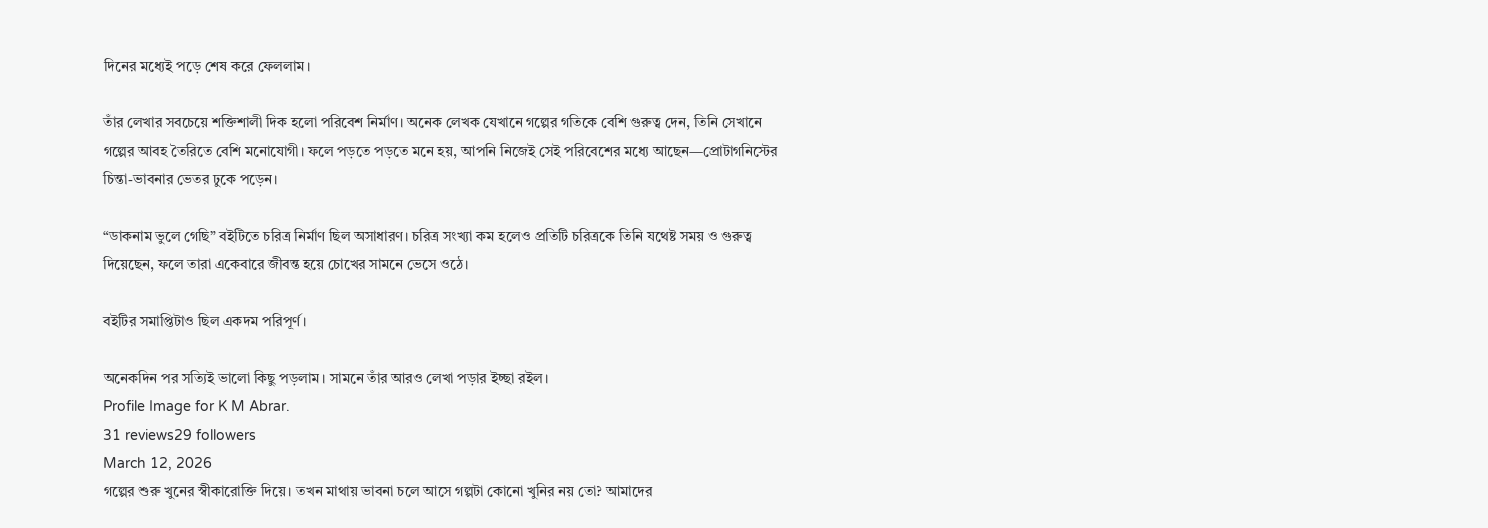দিনের মধ্যেই পড়ে শেষ করে ফেললাম।

তাঁর লেখার সবচেয়ে শক্তিশালী দিক হলো পরিবেশ নির্মাণ। অনেক লেখক যেখানে গল্পের গতিকে বেশি গুরুত্ব দেন, তিনি সেখানে গল্পের আবহ তৈরিতে বেশি মনোযোগী। ফলে পড়তে পড়তে মনে হয়, আপনি নিজেই সেই পরিবেশের মধ্যে আছেন—প্রোটাগনিস্টের চিন্তা-ভাবনার ভেতর ঢুকে পড়েন।

“ডাকনাম ভুলে গেছি” বইটিতে চরিত্র নির্মাণ ছিল অসাধারণ। চরিত্র সংখ্যা কম হলেও প্রতিটি চরিত্রকে তিনি যথেষ্ট সময় ও গুরুত্ব দিয়েছেন, ফলে তারা একেবারে জীবন্ত হয়ে চোখের সামনে ভেসে ওঠে।

বইটির সমাপ্তিটাও ছিল একদম পরিপূর্ণ।

অনেকদিন পর সত্যিই ভালো কিছু পড়লাম। সামনে তাঁর আরও লেখা পড়ার ইচ্ছা রইল।
Profile Image for K M Abrar.
31 reviews29 followers
March 12, 2026
গল্পের শুরু খুনের স্বীকারোক্তি দিয়ে। তখন মাথায় ভাবনা চলে আসে গল্পটা কোনো খুনির নয় তো? আমাদের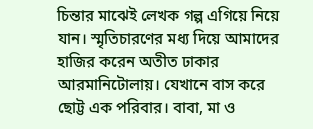চিন্তার মাঝেই লেখক গল্প এগিয়ে নিয়ে যান। স্মৃতিচারণের মধ্য দিয়ে আমাদের হাজির করেন অতীত ঢাকার আরমানিটোলায়। যেখানে বাস করে ছোট্ট এক পরিবার। বাবা, মা ও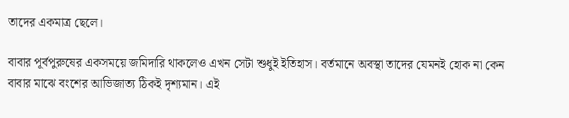তাদের একমাত্র ছেলে।

বাবার পূর্বপুরুষের একসময়ে জমিদারি থাকলেও এখন সেটা শুধুই ইতিহাস। বর্তমানে অবস্থা তাদের যেমনই হোক না কেন বাবার মাঝে বংশের আভিজাত্য ঠিকই দৃশ্যমান। এই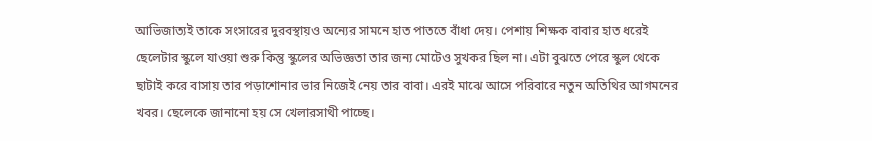আভিজাত্যই তাকে সংসারের দুরবস্থায়ও অন্যের সামনে হাত পাততে বাঁধা দেয়। পেশায় শিক্ষক বাবার হাত ধরেই ছেলেটার স্কুলে যাওয়া শুরু কিন্তু স্কুলের অভিজ্ঞতা তার জন্য মোটেও সুখকর ছিল না। এটা বুঝতে পেরে স্কুল থেকে ছাটাই করে বাসায় তার পড়াশোনার ভার নিজেই নেয় তার বাবা। এরই মাঝে আসে পরিবারে নতুন অতিথির আগমনের খবর। ছেলেকে জানানো হয় সে খেলারসাথী পাচ্ছে।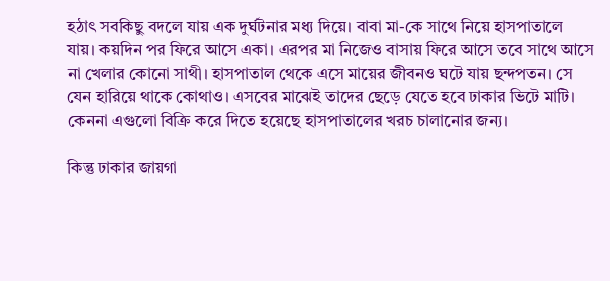হঠাৎ সবকিছু বদলে যায় এক দুর্ঘটনার মধ্য দিয়ে। বাবা মা-কে সাথে নিয়ে হাসপাতালে যায়। কয়দিন পর ফিরে আসে একা। এরপর মা নিজেও বাসায় ফিরে আসে তবে সাথে আসে না খেলার কোনো সাথী। হাসপাতাল থেকে এসে মায়ের জীবনও ঘটে যায় ছন্দপতন। সে যেন হারিয়ে থাকে কোথাও। এসবের মাঝেই তাদের ছেড়ে যেতে হবে ঢাকার ভিটে মাটি। কেননা এগুলো বিক্রি করে দিতে হয়েছে হাসপাতালের খরচ চালানোর জন্য।

কিন্তু ঢাকার জায়গা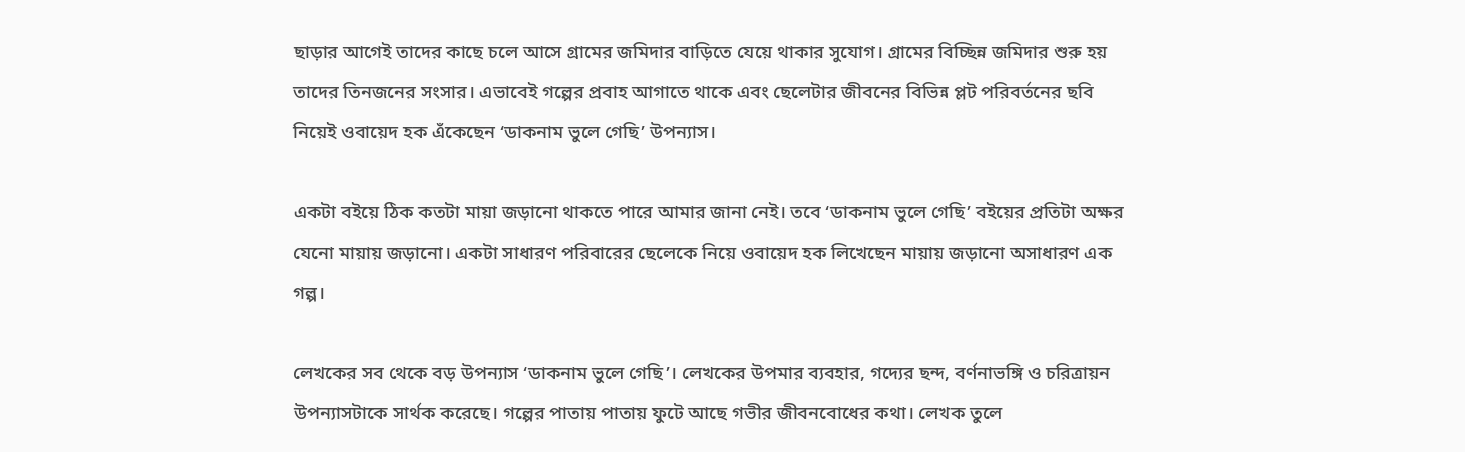ছাড়ার আগেই তাদের কাছে চলে আসে গ্রামের জমিদার বাড়িতে যেয়ে থাকার সুযোগ। গ্রামের বিচ্ছিন্ন জমিদার শুরু হয় তাদের তিনজনের সংসার। এভাবেই গল্পের প্রবাহ আগাতে থাকে এবং ছেলেটার জীবনের বিভিন্ন প্লট পরিবর্তনের ছবি নিয়েই ওবায়েদ হক এঁকেছেন ‘ডাকনাম ভুলে গেছি’ উপন্যাস।

একটা বইয়ে ঠিক কতটা মায়া জড়ানো থাকতে পারে আমার জানা নেই। তবে ‘ডাকনাম ভুলে গেছি’ বইয়ের প্রতিটা অক্ষর যেনো মায়ায় জড়ানো। একটা সাধারণ পরিবারের ছেলেকে নিয়ে ওবায়েদ হক লিখেছেন মায়ায় জড়ানো অসাধারণ এক গল্প।

লেখকের সব থেকে বড় উপন্যাস ‘ডাকনাম ভুলে গেছি’। লেখকের উপমার ব্যবহার, গদ্যের ছন্দ, বর্ণনাভঙ্গি ও চরিত্রায়ন উপন্যাসটাকে সার্থক করেছে। গল্পের পাতায় পাতায় ফুটে আছে গভীর জীবনবোধের কথা। লেখক তুলে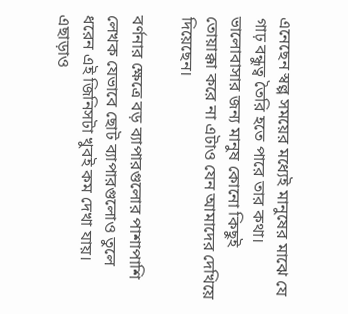এনেছেন স্বল্প সময়ের মধ্যেই মানুষের মাঝে যে গাঢ় বন্ধুত্ব তৈরি হতে পারে তার কথা। ভালোবাসার জন্য মানুষ কোনো কিছুই তোয়াক্কা করে না এটাও যেন আমাদের দেখিয়ে দিয়েছেন।

বর্ণনার ক্ষেত্রে বড় ব্যাপারগুলোর পাশাপাশি লেখক যেভাবে ছোট ব্যাপারগুলোও তুলে ধরেন এই জিনিসটা খুবই কম দেখা যায়। এছাড়াও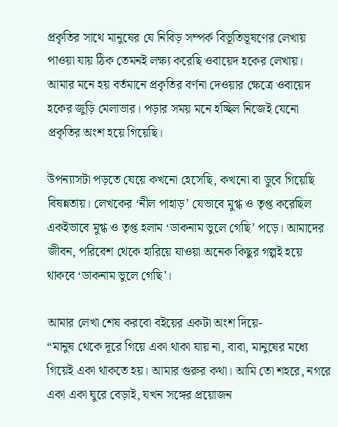প্রকৃতির সাথে মানুষের যে নিবিড় সম্পর্ক বিভূতিভূষণের লেখায় পাওয়া যায় ঠিক তেমনই লক্ষ্য করেছি ওবায়েদ হকের লেখায়। আমার মনে হয় বর্তমানে প্রকৃতির বর্ণনা দেওয়ার ক্ষেত্রে ওবায়েদ হকের জুড়ি মেলাভার। পড়ার সময় মনে হচ্ছিল নিজেই যেনো প্রকৃতির অংশ হয়ে গিয়েছি।

উপন্যাসটা পড়তে যেয়ে কখনো হেসেছি, কখনো বা ডুবে গিয়েছি বিষন্নতায়। লেখকের ‘নীল পাহাড়’ যেভাবে মুগ্ধ ও তৃপ্ত করেছিল একইভাবে মুগ্ধ ও তৃপ্ত হলাম ‘ডাকনাম ভুলে গেছি’ পড়ে। আমাদের জীবন, পরিবেশ থেকে হারিয়ে যাওয়া অনেক কিছুর গল্পই হয়ে থাকবে ‘ডাকনাম ভুলে গেছি’।

আমার লেখা শেষ করবো বইয়ের একটা অংশ দিয়ে-
“মানুষ থেকে দূরে গিয়ে একা থাকা যায় না, বাবা, মানুষের মধ্যে গিয়েই একা থাকতে হয়। আমার গুরুর কথা। আমি তো শহরে, নগরে একা একা ঘুরে বেড়াই, যখন সঙ্গের প্র‍য়োজন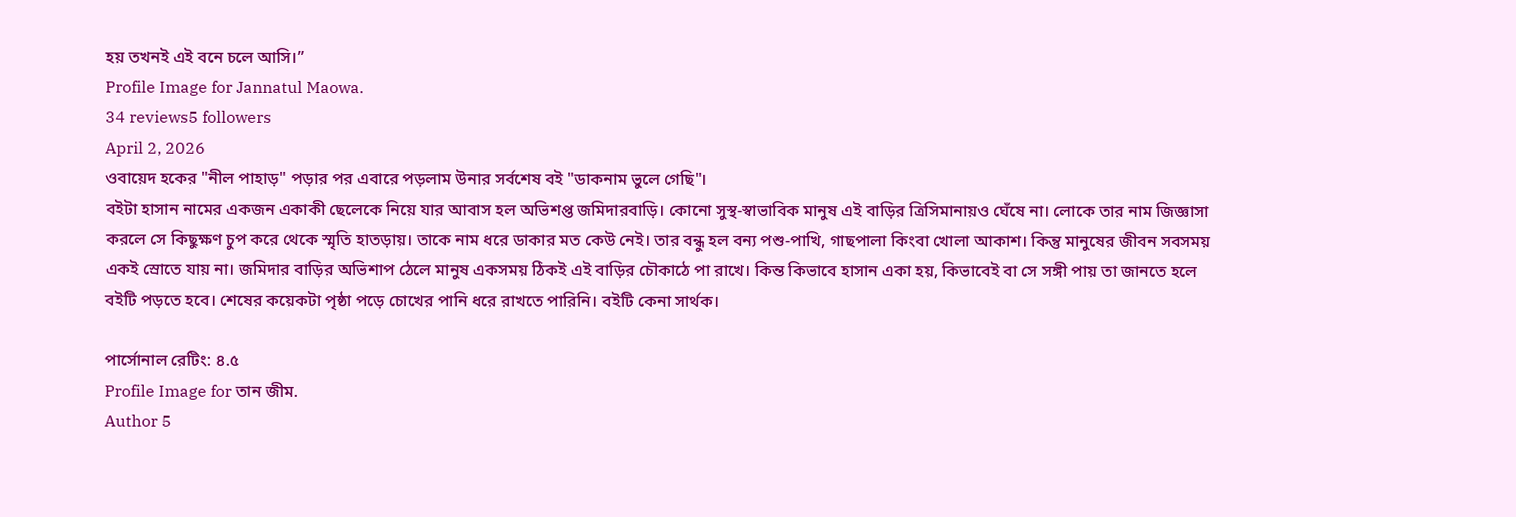হয় তখনই এই বনে চলে আসি।”
Profile Image for Jannatul Maowa.
34 reviews5 followers
April 2, 2026
ওবায়েদ হকের "নীল পাহাড়" পড়ার পর এবারে পড়লাম উনার সর্বশেষ বই "ডাকনাম ভুলে গেছি"।
বইটা হাসান নামের একজন একাকী ছেলেকে নিয়ে যার আবাস হল অভিশপ্ত জমিদারবাড়ি। কোনো সুস্থ-স্বাভাবিক মানুষ এই বাড়ির ত্রিসিমানায়ও ঘেঁষে না। লোকে তার নাম জিজ্ঞাসা করলে সে কিছুক্ষণ চুপ করে থেকে স্মৃতি হাতড়ায়। তাকে নাম ধরে ডাকার মত কেউ নেই। তার বন্ধু হল বন্য পশু-পাখি, গাছপালা কিংবা খোলা আকাশ। কিন্তু মানুষের জীবন সবসময় একই স্রোতে যায় না। জমিদার বাড়ির অভিশাপ ঠেলে মানুষ একসময় ঠিকই এই বাড়ির চৌকাঠে পা রাখে। কিন্ত কিভাবে হাসান একা হয়, কিভাবেই বা সে সঙ্গী পায় তা জানতে হলে বইটি পড়তে হবে। শেষের কয়েকটা পৃষ্ঠা পড়ে চোখের পানি ধরে রাখতে পারিনি। বইটি কেনা সার্থক।

পার্সোনাল রেটিং: ৪.৫
Profile Image for তান জীম.
Author 5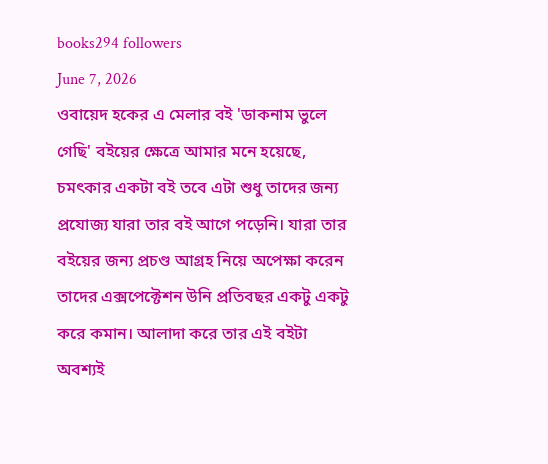books294 followers
June 7, 2026
ওবায়েদ হকের এ মেলার বই 'ডাকনাম ভুলে গেছি' বইয়ের ক্ষেত্রে আমার মনে হয়েছে, চমৎকার একটা বই তবে এটা শুধু তাদের জন্য প্রযোজ্য যারা তার বই আগে পড়েনি। যারা তার বইয়ের জন্য প্রচণ্ড আগ্রহ নিয়ে অপেক্ষা করেন তাদের এক্সপেক্টেশন উনি প্রতিবছর একটু একটু করে কমান। আলাদা করে তার এই বইটা অবশ্যই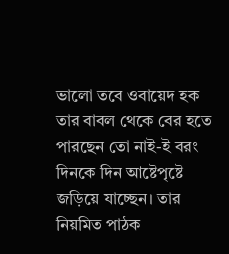ভালো তবে ওবায়েদ হক তার বাবল থেকে বের হতে পারছেন তো নাই-ই বরং দিনকে দিন আষ্টেপৃষ্টে জড়িয়ে যাচ্ছেন। তার নিয়মিত পাঠক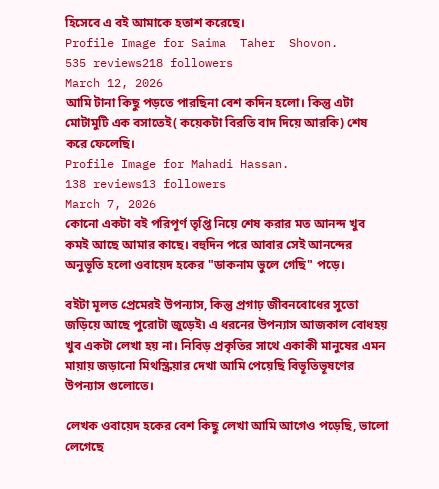হিসেবে এ বই আমাকে হতাশ করেছে।
Profile Image for Saima  Taher  Shovon.
535 reviews218 followers
March 12, 2026
আমি টানা কিছু পড়তে পারছিনা বেশ কদিন হলো। কিন্তু এটা মোটামুটি এক বসাতেই( কয়েকটা বিরতি বাদ দিয়ে আরকি) শেষ করে ফেলেছি।
Profile Image for Mahadi Hassan.
138 reviews13 followers
March 7, 2026
কোনো একটা বই পরিপূর্ণ তৃপ্তি নিয়ে শেষ করার মত আনন্দ খুব কমই আছে আমার কাছে। বহুদিন পরে আবার সেই আনন্দের অনুভূতি হলো ওবায়েদ হকের "ডাকনাম ভুলে গেছি" পড়ে।

বইটা মূলত প্রেমেরই উপন্যাস, কিন্তু প্রগাঢ় জীবনবোধের সুতো জড়িয়ে আছে পুরোটা জুড়েই৷ এ ধরনের উপন্যাস আজকাল বোধহয় খুব একটা লেখা হয় না। নিবিড় প্রকৃতির সাথে একাকী মানুষের এমন মায়ায় জড়ানো মিথস্ক্রিয়ার দেখা আমি পেয়েছি বিভূতিভূষণের উপন্যাস গুলোতে।

লেখক ওবায়েদ হকের বেশ কিছু লেখা আমি আগেও পড়েছি, ভালো লেগেছে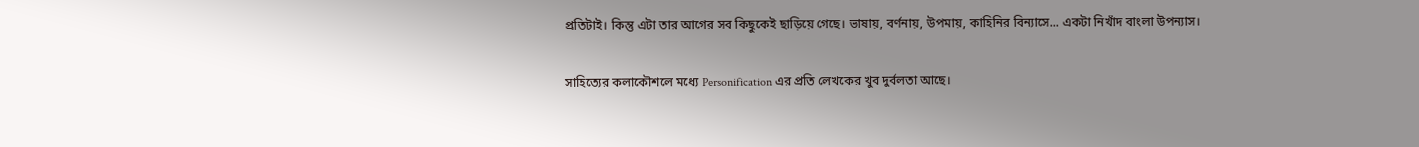প্রতিটাই। কিন্তু এটা তার আগের সব কিছুকেই ছাড়িয়ে গেছে। ভাষায়, বর্ণনায়, উপমায়, কাহিনির বিন্যাসে... একটা নিখাঁদ বাংলা উপন্যাস।

সাহিত্যের কলাকৌশলে মধ্যে Personification এর প্রতি লেখকের খুব দুর্বলতা আছে।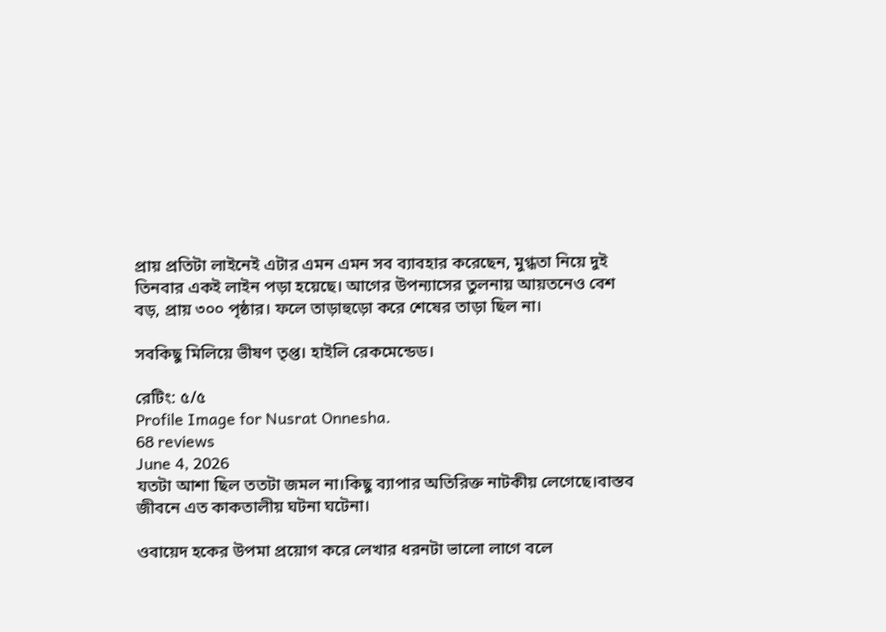প্রায় প্রতিটা লাইনেই এটার এমন এমন সব ব্যাবহার করেছেন, মুগ্ধতা নিয়ে দুই তিনবার একই লাইন পড়া হয়েছে। আগের উপন্যাসের তুলনায় আয়তনেও বেশ বড়, প্রায় ৩০০ পৃষ্ঠার। ফলে তাড়াহুড়ো করে শেষের তাড়া ছিল না।

সবকিছু মিলিয়ে ভীষণ তৃপ্ত। হাইলি রেকমেন্ডেড।

রেটিং: ৫/৫
Profile Image for Nusrat Onnesha.
68 reviews
June 4, 2026
যতটা আশা ছিল ততটা জমল না।কিছু ব‍্যাপার অতিরিক্ত নাটকীয় লেগেছে।বাস্তব জীবনে এত কাকতালীয় ঘটনা ঘটেনা।

ওবায়েদ হকের উপমা প্রয়োগ করে লেখার ধরনটা ভালো লাগে বলে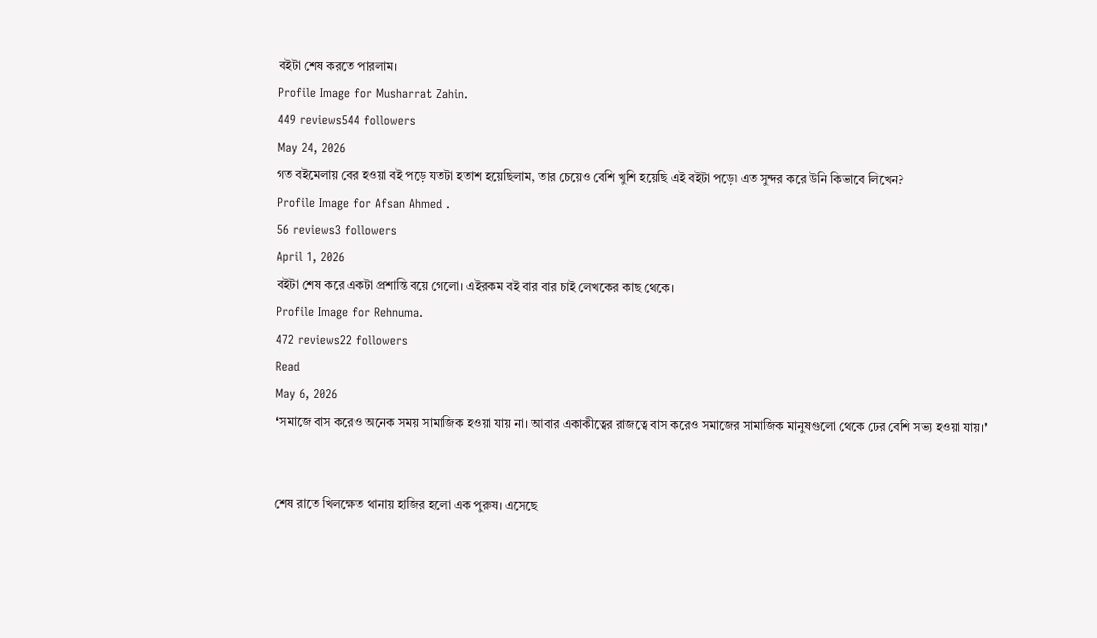বইটা শেষ করতে পারলাম।
Profile Image for Musharrat Zahin.
449 reviews544 followers
May 24, 2026
গত বইমেলায় বের হওয়া বই পড়ে যতটা হতাশ হয়েছিলাম, তার চেয়েও বেশি খুশি হয়েছি এই বইটা পড়ে৷ এত সুন্দর করে উনি কিভাবে লিখেন?
Profile Image for Afsan Ahmed .
56 reviews3 followers
April 1, 2026
বইটা শেষ করে একটা প্রশান্তি বয়ে গেলো। এইরকম বই বার বার চাই লেখকের কাছ থেকে।
Profile Image for Rehnuma.
472 reviews22 followers
Read
May 6, 2026
❛সমাজে বাস করেও অনেক সময় সামাজিক হওয়া যায় না। আবার একাকীত্বের রাজত্বে বাস করেও সমাজের সামাজিক মানুষগুলো থেকে ঢের বেশি সভ্য হওয়া যায়।❜


শেষ রাতে খিলক্ষেত থানায় হাজির হলো এক পুরুষ। এসেছে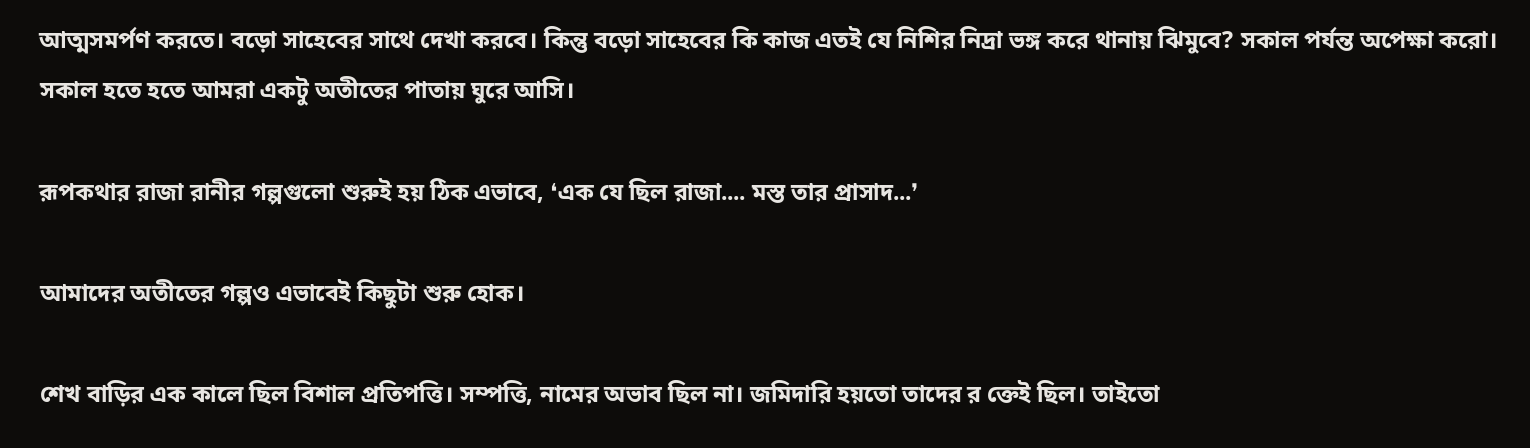আত্মসমর্পণ করতে। বড়ো সাহেবের সাথে দেখা করবে। কিন্তু বড়ো সাহেবের কি কাজ এতই যে নিশির নিদ্রা ভঙ্গ করে থানায় ঝিমুবে? সকাল পর্যন্ত অপেক্ষা করো।
সকাল হতে হতে আমরা একটু অতীতের পাতায় ঘুরে আসি।

রূপকথার রাজা রানীর গল্পগুলো শুরুই হয় ঠিক এভাবে, ❛এক যে ছিল রাজা.... মস্ত তার প্রাসাদ...❜

আমাদের অতীতের গল্পও এভাবেই কিছুটা শুরু হোক।

শেখ বাড়ির এক কালে ছিল বিশাল প্রতিপত্তি। সম্পত্তি, নামের অভাব ছিল না। জমিদারি হয়তো তাদের র ক্তেই ছিল। তাইতো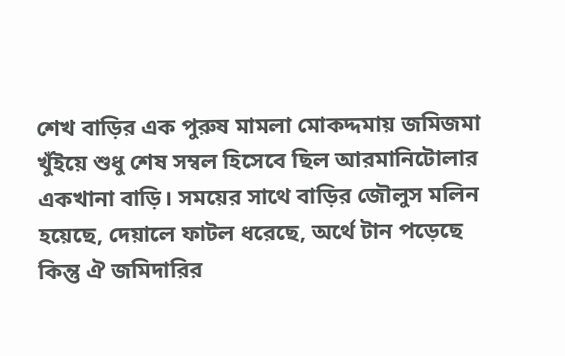শেখ বাড়ির এক পুরুষ মামলা মোকদ্দমায় জমিজমা খুঁইয়ে শুধু শেষ সম্বল হিসেবে ছিল আরমানিটোলার একখানা বাড়ি। সময়ের সাথে বাড়ির জৌলুস মলিন হয়েছে, দেয়ালে ফাটল ধরেছে, অর্থে টান পড়েছে কিন্তু ঐ জমিদারির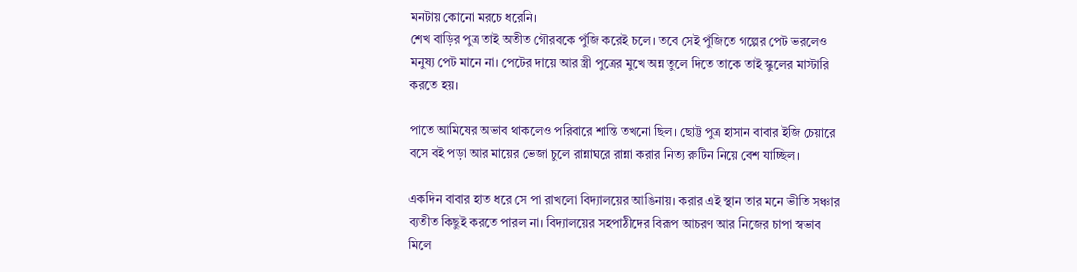মনটায় কোনো মরচে ধরেনি।
শেখ বাড়ির পুত্র তাই অতীত গৌরবকে পুঁজি করেই চলে। তবে সেই পুঁজিতে গল্পের পেট ভরলেও মনুষ্য পেট মানে না। পেটের দায়ে আর স্ত্রী পুত্রের মুখে অন্ন তুলে দিতে তাকে তাই স্কুলের মাস্টারি করতে হয়।

পাতে আমিষের অভাব থাকলেও পরিবারে শান্তি তখনো ছিল। ছোট্ট পুত্র হাসান বাবার ইজি চেয়ারে বসে বই পড়া আর মায়ের ভেজা চুলে রান্নাঘরে রান্না করার নিত্য রুটিন নিয়ে বেশ যাচ্ছিল।

একদিন বাবার হাত ধরে সে পা রাখলো বিদ্যালয়ের আঙিনায়। করার এই স্থান তার মনে ভীতি সঞ্চার ব্যতীত কিছুই করতে পারল না। বিদ্যালয়ের সহপাঠীদের বিরূপ আচরণ আর নিজের চাপা স্বভাব মিলে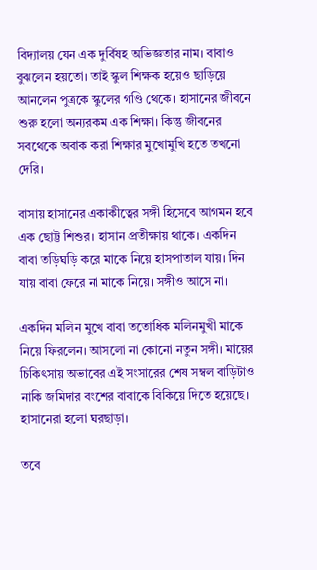বিদ্যালয় যেন এক দুর্বিষহ অভিজ্ঞতার নাম। বাবাও বুঝলেন হয়তো। তাই স্কুল শিক্ষক হয়েও ছাড়িয়ে আনলেন পুত্রকে স্কুলের গণ্ডি থেকে। হাসানের জীবনে শুরু হলো অন্যরকম এক শিক্ষা। কিন্তু জীবনের সবথেকে অবাক করা শিক্ষার মুখোমুখি হতে তখনো দেরি।

বাসায় হাসানের একাকীত্বের সঙ্গী হিসেবে আগমন হবে এক ছোট্ট শিশুর। হাসান প্রতীক্ষায় থাকে। একদিন বাবা তড়িঘড়ি করে মাকে নিয়ে হাসপাতাল যায়। দিন যায় বাবা ফেরে না মাকে নিয়ে। সঙ্গীও আসে না।

একদিন মলিন মুখে বাবা ততোধিক মলিনমুখী মাকে নিয়ে ফিরলেন। আসলো না কোনো নতুন সঙ্গী। মায়ের চিকিৎসায় অভাবের এই সংসারের শেষ সম্বল বাড়িটাও নাকি জমিদার বংশের বাবাকে বিকিয়ে দিতে হয়েছে।
হাসানেরা হলো ঘরছাড়া।

তবে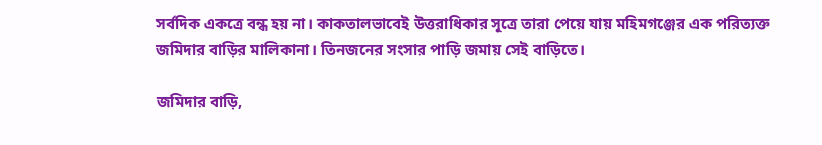সর্বদিক একত্রে বন্ধ হয় না। কাকতালভাবেই উত্তরাধিকার সূত্রে তারা পেয়ে যায় মহিমগঞ্জের এক পরিত্যক্ত জমিদার বাড়ির মালিকানা। তিনজনের সংসার পাড়ি জমায় সেই বাড়িতে।

জমিদার বাড়ি,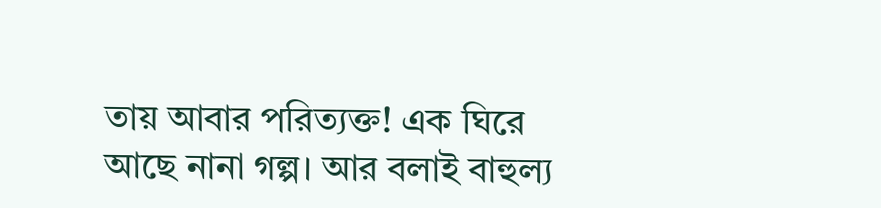তায় আবার পরিত্যক্ত! এক ঘিরে আছে নানা গল্প। আর বলাই বাহুল্য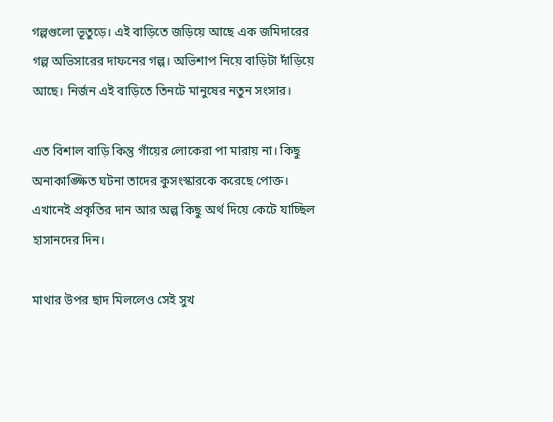গল্পগুলো ভূতুড়ে। এই বাড়িতে জড়িয়ে আছে এক জমিদারের গল্প অভিসারের দাফনের গল্প। অভিশাপ নিয়ে বাড়িটা দাঁড়িয়ে আছে। নির্জন এই বাড়িতে তিনটে মানুষের নতুন সংসার।

এত বিশাল বাড়ি কিন্তু গাঁয়ের লোকেরা পা মারায় না। কিছু অনাকাঙ্ক্ষিত ঘটনা তাদের কুসংস্কারকে করেছে পোক্ত। এখানেই প্রকৃতির দান আর অল্প কিছু অর্থ দিয়ে কেটে যাচ্ছিল হাসানদের দিন।

মাথার উপর ছাদ মিললেও সেই সুখ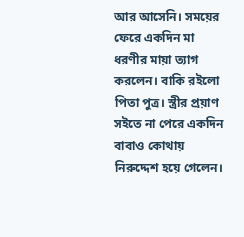আর আসেনি। সময়ের ফেরে একদিন মা ধরণীর মায়া ত্যাগ করলেন। বাকি রইলো পিতা পুত্র। স্ত্রীর প্রয়াণ সইতে না পেরে একদিন বাবাও কোথায় নিরুদ্দেশ হয়ে গেলেন।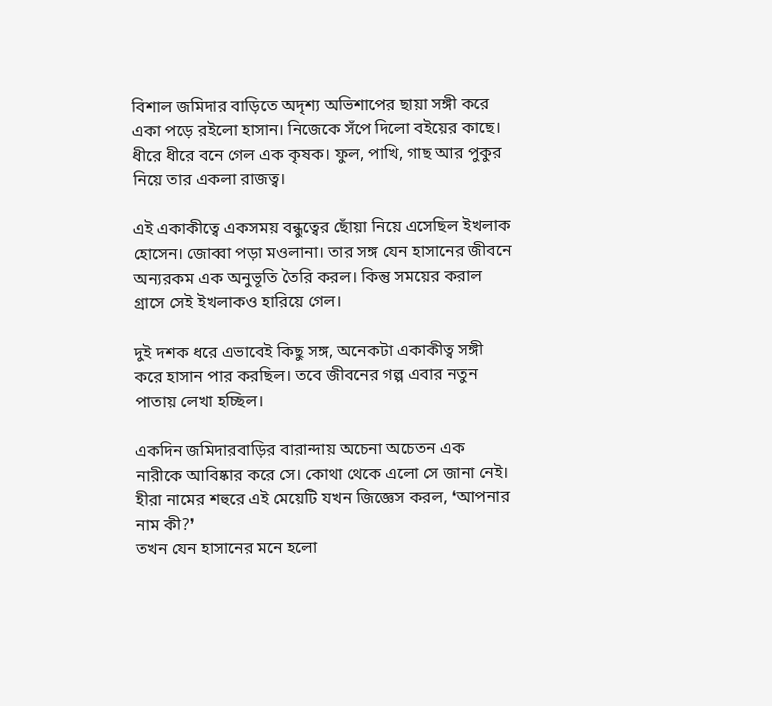বিশাল জমিদার বাড়িতে অদৃশ্য অভিশাপের ছায়া সঙ্গী করে একা পড়ে রইলো হাসান। নিজেকে সঁপে দিলো বইয়ের কাছে। ধীরে ধীরে বনে গেল এক কৃষক। ফুল, পাখি, গাছ আর পুকুর নিয়ে তার একলা রাজত্ব।

এই একাকীত্বে একসময় বন্ধুত্বের ছোঁয়া নিয়ে এসেছিল ইখলাক হোসেন। জোব্বা পড়া মওলানা। তার সঙ্গ যেন হাসানের জীবনে অন্যরকম এক অনুভূতি তৈরি করল। কিন্তু সময়ের করাল গ্রাসে সেই ইখলাকও হারিয়ে গেল।

দুই দশক ধরে এভাবেই কিছু সঙ্গ, অনেকটা একাকীত্ব সঙ্গী করে হাসান পার করছিল। তবে জীবনের গল্প এবার নতুন পাতায় লেখা হচ্ছিল।

একদিন জমিদারবাড়ির বারান্দায় অচেনা অচেতন এক নারীকে আবিষ্কার করে সে। কোথা থেকে এলো সে জানা নেই।
হীরা নামের শহুরে এই মেয়েটি যখন জিজ্ঞেস করল, ❛আপনার নাম কী?❜
তখন যেন হাসানের মনে হলো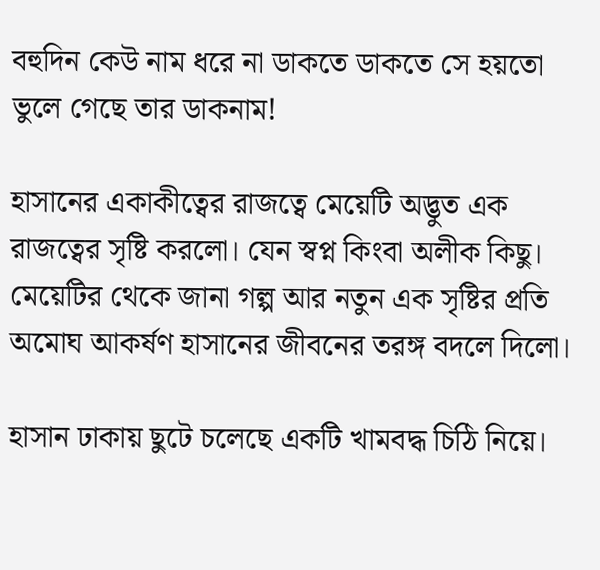বহুদিন কেউ নাম ধরে না ডাকতে ডাকতে সে হয়তো ভুলে গেছে তার ডাকনাম!

হাসানের একাকীত্বের রাজত্বে মেয়েটি অদ্ভুত এক রাজত্বের সৃষ্টি করলো। যেন স্বপ্ন কিংবা অলীক কিছু। মেয়েটির থেকে জানা গল্প আর নতুন এক সৃষ্টির প্রতি অমোঘ আকর্ষণ হাসানের জীবনের তরঙ্গ বদলে দিলো।

হাসান ঢাকায় ছুটে চলেছে একটি খামবদ্ধ চিঠি নিয়ে।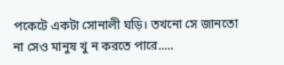পকেটে একটা সোনালী ঘড়ি। তখনো সে জানতো না সেও মানুষ খু ন করতে পারে.....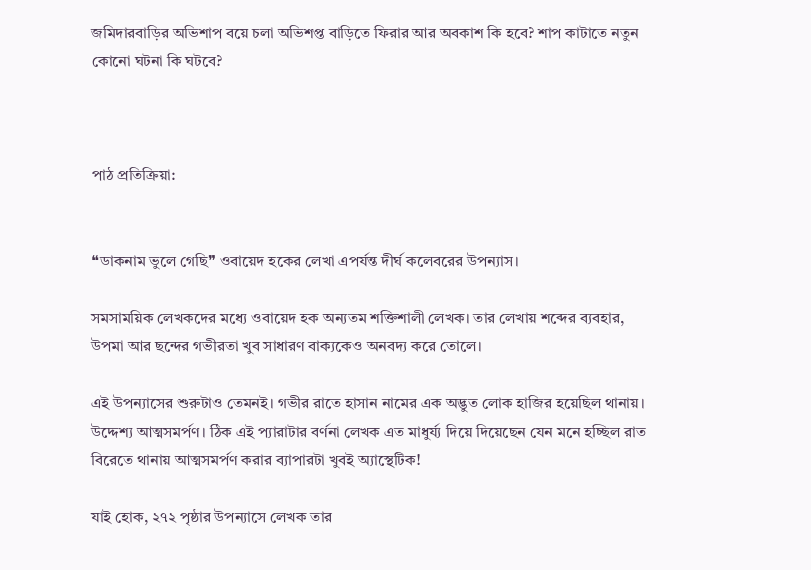জমিদারবাড়ির অভিশাপ বয়ে চলা অভিশপ্ত বাড়িতে ফিরার আর অবকাশ কি হবে? শাপ কাটাতে নতুন কোনো ঘটনা কি ঘটবে?



পাঠ প্রতিক্রিয়া:


❝ডাকনাম ভুলে গেছি❞ ওবায়েদ হকের লেখা এপর্যন্ত দীর্ঘ কলেবরের উপন্যাস।

সমসাময়িক লেখকদের মধ্যে ওবায়েদ হক অন্যতম শক্তিশালী লেখক। তার লেখায় শব্দের ব্যবহার, উপমা আর ছন্দের গভীরতা খুব সাধারণ বাক্যকেও অনবদ্য করে তোলে।

এই উপন্যাসের শুরুটাও তেমনই। গভীর রাতে হাসান নামের এক অদ্ভুত লোক হাজির হয়েছিল থানায়। উদ্দেশ্য আত্মসমর্পণ। ঠিক এই প্যারাটার বর্ণনা লেখক এত মাধুর্য্য দিয়ে দিয়েছেন যেন মনে হচ্ছিল রাত বিরেতে থানায় আত্মসমর্পণ করার ব্যাপারটা খুবই অ্যাস্থেটিক!

যাই হোক, ২৭২ পৃষ্ঠার উপন্যাসে লেখক তার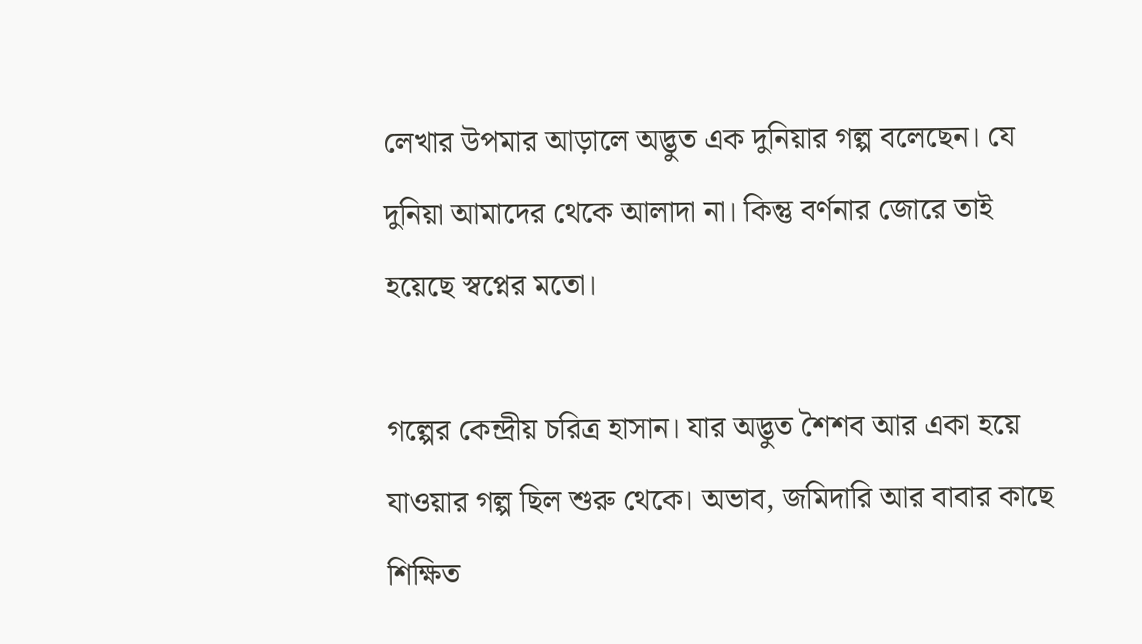লেখার উপমার আড়ালে অদ্ভুত এক দুনিয়ার গল্প বলেছেন। যে দুনিয়া আমাদের থেকে আলাদা না। কিন্তু বর্ণনার জোরে তাই হয়েছে স্বপ্নের মতো।

গল্পের কেন্দ্রীয় চরিত্র হাসান। যার অদ্ভুত শৈশব আর একা হয়ে যাওয়ার গল্প ছিল শুরু থেকে। অভাব, জমিদারি আর বাবার কাছে শিক্ষিত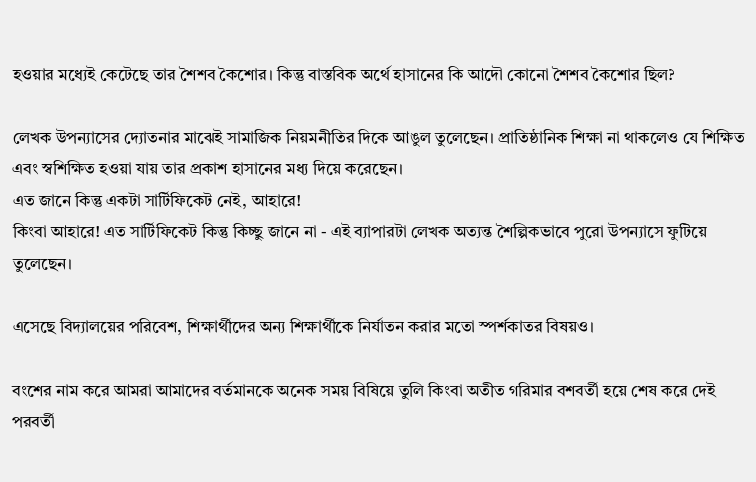হওয়ার মধ্যেই কেটেছে তার শৈশব কৈশোর। কিন্তু বাস্তবিক অর্থে হাসানের কি আদৌ কোনো শৈশব কৈশোর ছিল?

লেখক উপন্যাসের দ্যোতনার মাঝেই সামাজিক নিয়মনীতির দিকে আঙুল তুলেছেন। প্রাতিষ্ঠানিক শিক্ষা না থাকলেও যে শিক্ষিত এবং স্বশিক্ষিত হওয়া যায় তার প্রকাশ হাসানের মধ্য দিয়ে করেছেন।
এত জানে কিন্তু একটা সার্টিফিকেট নেই, আহারে!
কিংবা আহারে! এত সার্টিফিকেট কিন্তু কিচ্ছু জানে না - এই ব্যাপারটা লেখক অত্যন্ত শৈল্পিকভাবে পুরো উপন্যাসে ফুটিয়ে তুলেছেন।

এসেছে বিদ্যালয়ের পরিবেশ, শিক্ষার্থীদের অন্য শিক্ষার্থীকে নির্যাতন করার মতো স্পর্শকাতর বিষয়ও।

বংশের নাম করে আমরা আমাদের বর্তমানকে অনেক সময় বিষিয়ে তুলি কিংবা অতীত গরিমার বশবর্তী হয়ে শেষ করে দেই পরবর্তী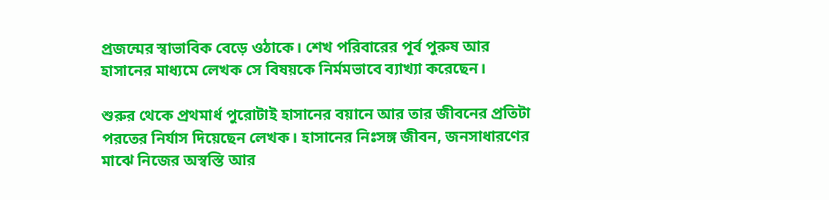প্রজন্মের স্বাভাবিক বেড়ে ওঠাকে। শেখ পরিবারের পূর্ব পুরুষ আর হাসানের মাধ্যমে লেখক সে বিষয়কে নির্মমভাবে ব্যাখ্যা করেছেন।

শুরুর থেকে প্রথমার্ধ পুরোটাই হাসানের বয়ানে আর তার জীবনের প্রতিটা পরতের নির্যাস দিয়েছেন লেখক। হাসানের নিঃসঙ্গ জীবন, জনসাধারণের মাঝে নিজের অস্বস্তি আর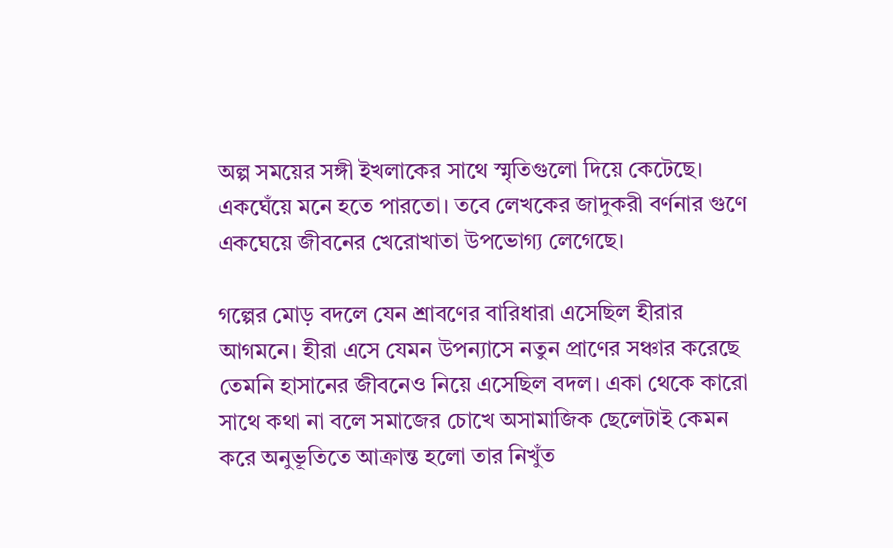অল্প সময়ের সঙ্গী ইখলাকের সাথে স্মৃতিগুলো দিয়ে কেটেছে। একঘেঁয়ে মনে হতে পারতো। তবে লেখকের জাদুকরী বর্ণনার গুণে একঘেয়ে জীবনের খেরোখাতা উপভোগ্য লেগেছে।

গল্পের মোড় বদলে যেন শ্রাবণের বারিধারা এসেছিল হীরার আগমনে। হীরা এসে যেমন উপন্যাসে নতুন প্রাণের সঞ্চার করেছে তেমনি হাসানের জীবনেও নিয়ে এসেছিল বদল। একা থেকে কারো সাথে কথা না বলে সমাজের চোখে অসামাজিক ছেলেটাই কেমন করে অনুভূতিতে আক্রান্ত হলো তার নিখুঁত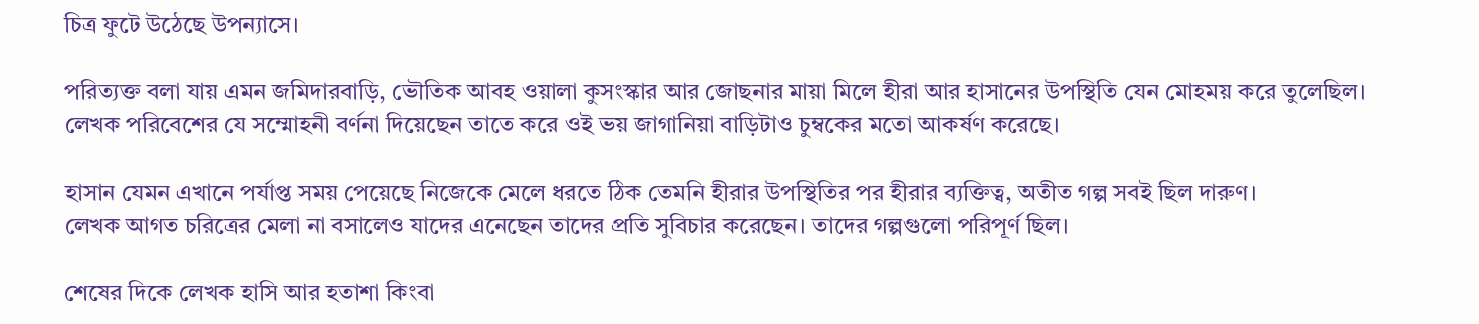চিত্র ফুটে উঠেছে উপন্যাসে।

পরিত্যক্ত বলা যায় এমন জমিদারবাড়ি, ভৌতিক আবহ ওয়ালা কুসংস্কার আর জোছনার মায়া মিলে হীরা আর হাসানের উপস্থিতি যেন মোহময় করে তুলেছিল।
লেখক পরিবেশের যে সম্মোহনী বর্ণনা দিয়েছেন তাতে করে ওই ভয় জাগানিয়া বাড়িটাও চুম্বকের মতো আকর্ষণ করেছে।

হাসান যেমন এখানে পর্যাপ্ত সময় পেয়েছে নিজেকে মেলে ধরতে ঠিক তেমনি হীরার উপস্থিতির পর হীরার ব্যক্তিত্ব, অতীত গল্প সবই ছিল দারুণ।
লেখক আগত চরিত্রের মেলা না বসালেও যাদের এনেছেন তাদের প্রতি সুবিচার করেছেন। তাদের গল্পগুলো পরিপূর্ণ ছিল।

শেষের দিকে লেখক হাসি আর হতাশা কিংবা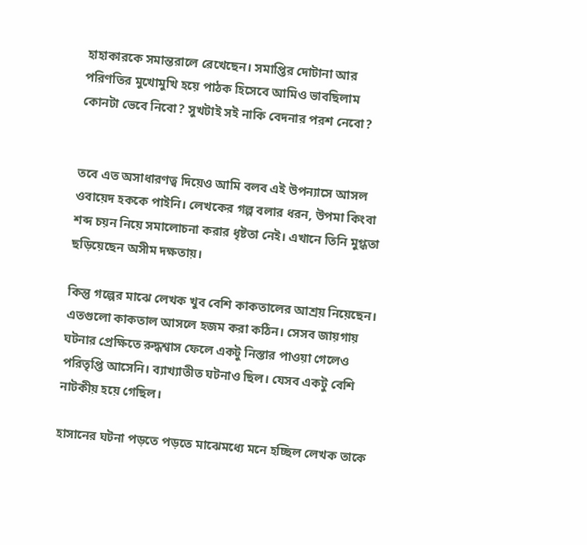হাহাকারকে সমান্তরালে রেখেছেন। সমাপ্তির দোটানা আর পরিণতির মুখোমুখি হয়ে পাঠক হিসেবে আমিও ভাবছিলাম কোনটা ভেবে নিবো? সুখটাই সই নাকি বেদনার পরশ নেবো?


তবে এত অসাধারণত্ব দিয়েও আমি বলব এই উপন্যাসে আসল ওবায়েদ হককে পাইনি। লেখকের গল্প বলার ধরন, উপমা কিংবা শব্দ চয়ন নিয়ে সমালোচনা করার ধৃষ্টতা নেই। এখানে তিনি মুগ্ধতা ছড়িয়েছেন অসীম দক্ষতায়।

কিন্তু গল্পের মাঝে লেখক খুব বেশি কাকতালের আশ্রয় নিয়েছেন। এতগুলো কাকতাল আসলে হজম করা কঠিন। সেসব জায়গায় ঘটনার প্রেক্ষিতে রুদ্ধশ্বাস ফেলে একটু নিস্তার পাওয়া গেলেও পরিতৃপ্তি আসেনি। ব্যাখ্যাতীত ঘটনাও ছিল। যেসব একটু বেশি নাটকীয় হয়ে গেছিল।

হাসানের ঘটনা পড়তে পড়তে মাঝেমধ্যে মনে হচ্ছিল লেখক তাকে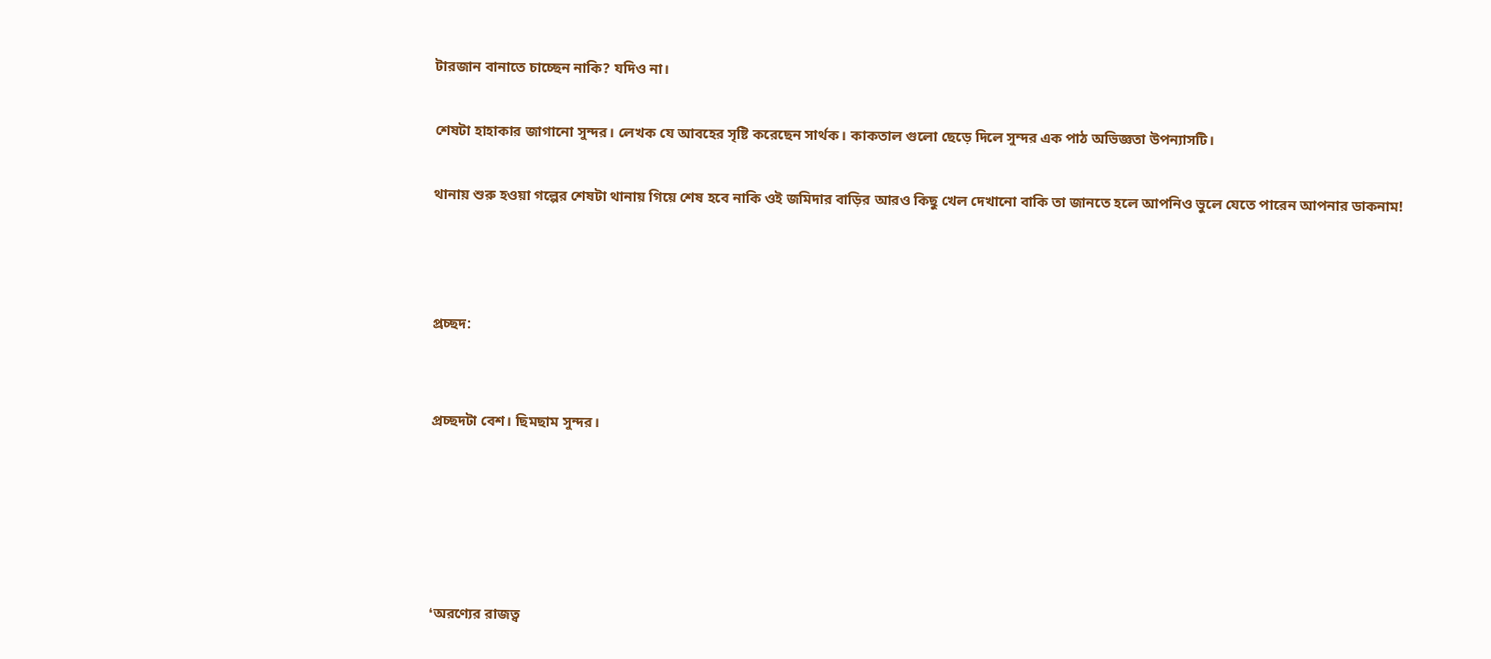টারজান বানাতে চাচ্ছেন নাকি? যদিও না।

শেষটা হাহাকার জাগানো সুন্দর। লেখক যে আবহের সৃষ্টি করেছেন সার্থক। কাকতাল গুলো ছেড়ে দিলে সুন্দর এক পাঠ অভিজ্ঞতা উপন্যাসটি।

থানায় শুরু হওয়া গল্পের শেষটা থানায় গিয়ে শেষ হবে নাকি ওই জমিদার বাড়ির আরও কিছু খেল দেখানো বাকি তা জানতে হলে আপনিও ভুলে যেতে পারেন আপনার ডাকনাম!



প্রচ্ছদ:


প্রচ্ছদটা বেশ। ছিমছাম সুন্দর।





❛অরণ্যের রাজত্ব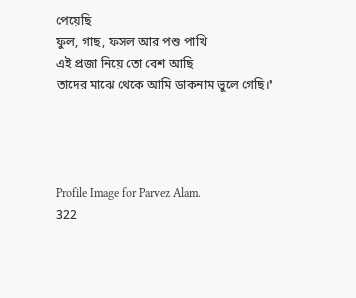পেয়েছি
ফুল, গাছ, ফসল আর পশু পাখি
এই প্রজা নিয়ে তো বেশ আছি
তাদের মাঝে থেকে আমি ডাকনাম ভুলে গেছি।❜




Profile Image for Parvez Alam.
322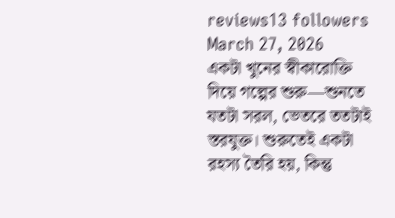reviews13 followers
March 27, 2026
একটা খুনের স্বীকারোক্তি দিয়ে গল্পের শুরু—শুনতে যতটা সরল, ভেতরে ততটাই স্তরযুক্ত। শুরুতেই একটা রহস্য তৈরি হয়, কিন্তু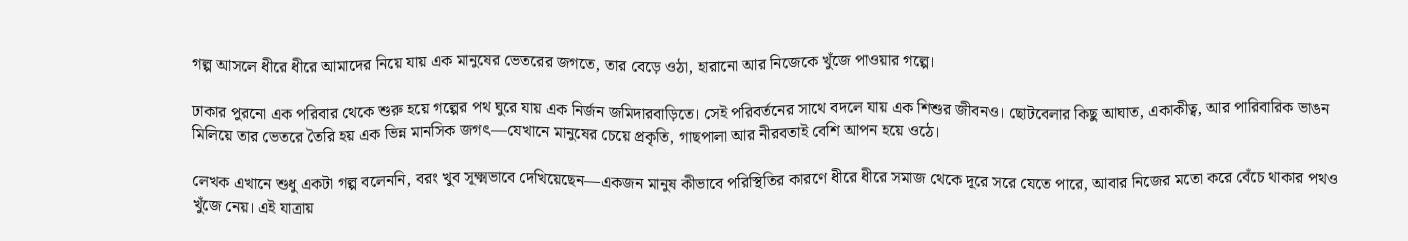গল্প আসলে ধীরে ধীরে আমাদের নিয়ে যায় এক মানুষের ভেতরের জগতে, তার বেড়ে ওঠা, হারানো আর নিজেকে খুঁজে পাওয়ার গল্পে।

ঢাকার পুরনো এক পরিবার থেকে শুরু হয়ে গল্পের পথ ঘুরে যায় এক নির্জন জমিদারবাড়িতে। সেই পরিবর্তনের সাথে বদলে যায় এক শিশুর জীবনও। ছোটবেলার কিছু আঘাত, একাকীত্ব, আর পারিবারিক ভাঙন মিলিয়ে তার ভেতরে তৈরি হয় এক ভিন্ন মানসিক জগৎ—যেখানে মানুষের চেয়ে প্রকৃতি, গাছপালা আর নীরবতাই বেশি আপন হয়ে ওঠে।

লেখক এখানে শুধু একটা গল্প বলেননি, বরং খুব সূক্ষ্মভাবে দেখিয়েছেন—একজন মানুষ কীভাবে পরিস্থিতির কারণে ধীরে ধীরে সমাজ থেকে দূরে সরে যেতে পারে, আবার নিজের মতো করে বেঁচে থাকার পথও খুঁজে নেয়। এই যাত্রায়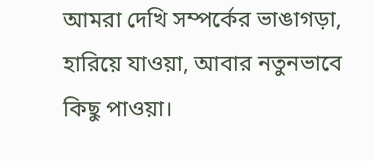আমরা দেখি সম্পর্কের ভাঙাগড়া, হারিয়ে যাওয়া, আবার নতুনভাবে কিছু পাওয়া।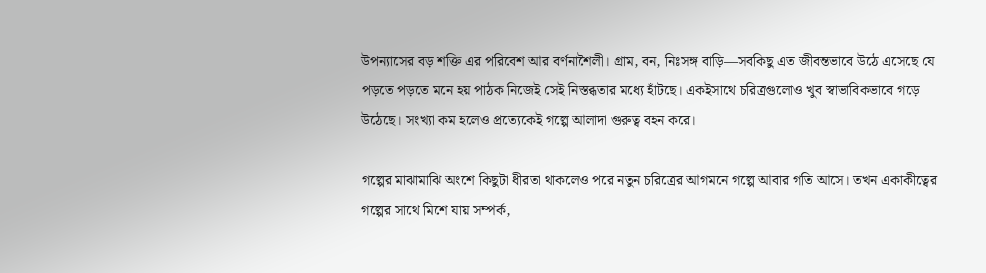উপন্যাসের বড় শক্তি এর পরিবেশ আর বর্ণনাশৈলী। গ্রাম, বন, নিঃসঙ্গ বাড়ি—সবকিছু এত জীবন্তভাবে উঠে এসেছে যে পড়তে পড়তে মনে হয় পাঠক নিজেই সেই নিস্তব্ধতার মধ্যে হাঁটছে। একইসাথে চরিত্রগুলোও খুব স্বাভাবিকভাবে গড়ে উঠেছে। সংখ্যা কম হলেও প্রত্যেকেই গল্পে আলাদা গুরুত্ব বহন করে।

গল্পের মাঝামাঝি অংশে কিছুটা ধীরতা থাকলেও পরে নতুন চরিত্রের আগমনে গল্পে আবার গতি আসে। তখন একাকীত্বের গল্পের সাথে মিশে যায় সম্পর্ক,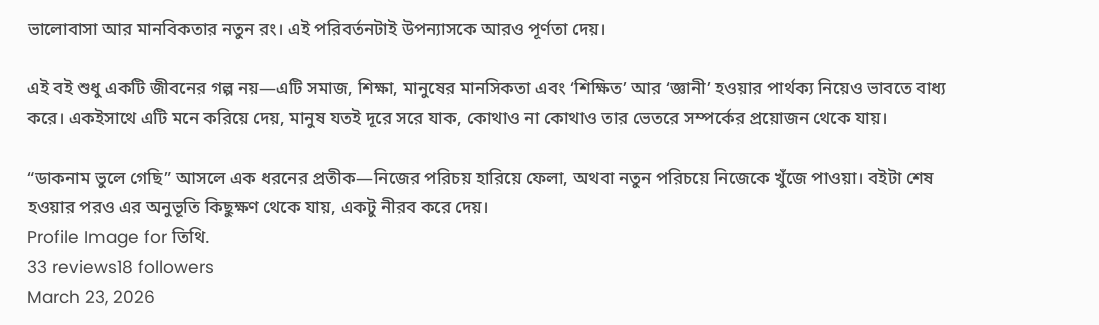ভালোবাসা আর মানবিকতার নতুন রং। এই পরিবর্তনটাই উপন্যাসকে আরও পূর্ণতা দেয়।

এই বই শুধু একটি জীবনের গল্প নয়—এটি সমাজ, শিক্ষা, মানুষের মানসিকতা এবং ‘শিক্ষিত’ আর ‘জ্ঞানী’ হওয়ার পার্থক্য নিয়েও ভাবতে বাধ্য করে। একইসাথে এটি মনে করিয়ে দেয়, মানুষ যতই দূরে সরে যাক, কোথাও না কোথাও তার ভেতরে সম্পর্কের প্রয়োজন থেকে যায়।

“ডাকনাম ভুলে গেছি” আসলে এক ধরনের প্রতীক—নিজের পরিচয় হারিয়ে ফেলা, অথবা নতুন পরিচয়ে নিজেকে খুঁজে পাওয়া। বইটা শেষ হওয়ার পরও এর অনুভূতি কিছুক্ষণ থেকে যায়, একটু নীরব করে দেয়।
Profile Image for তিথি.
33 reviews18 followers
March 23, 2026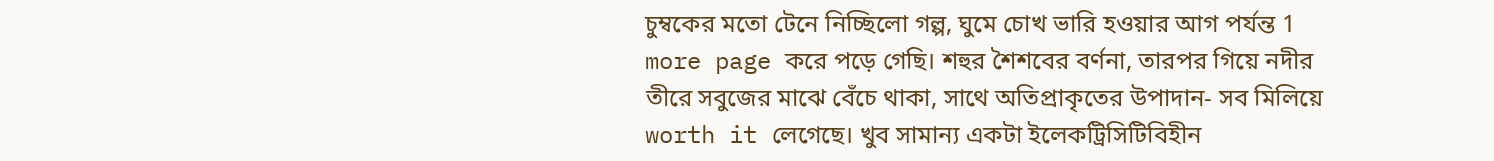চুম্বকের মতো টেনে নিচ্ছিলো গল্প, ঘুমে চোখ ভারি হওয়ার আগ পর্যন্ত 1 more page করে পড়ে গেছি। শহুর শৈশবের বর্ণনা, তারপর গিয়ে নদীর তীরে সবুজের মাঝে বেঁচে থাকা, সাথে অতিপ্রাকৃতের উপাদান- সব মিলিয়ে worth it লেগেছে। খুব সামান্য একটা ইলেকট্রিসিটিবিহীন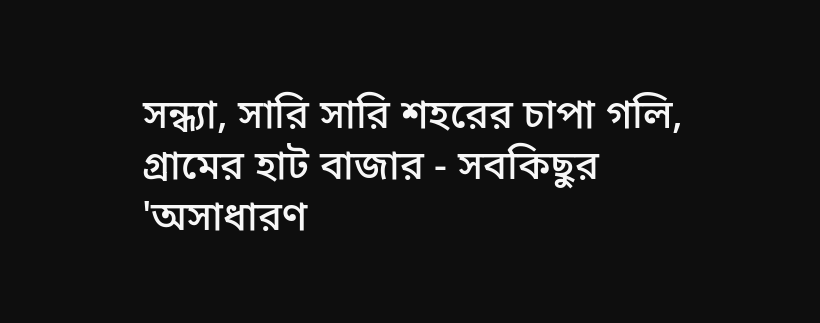সন্ধ্যা, সারি সারি শহরের চাপা গলি, গ্রামের হাট বাজার - সবকিছুর 'অসাধারণ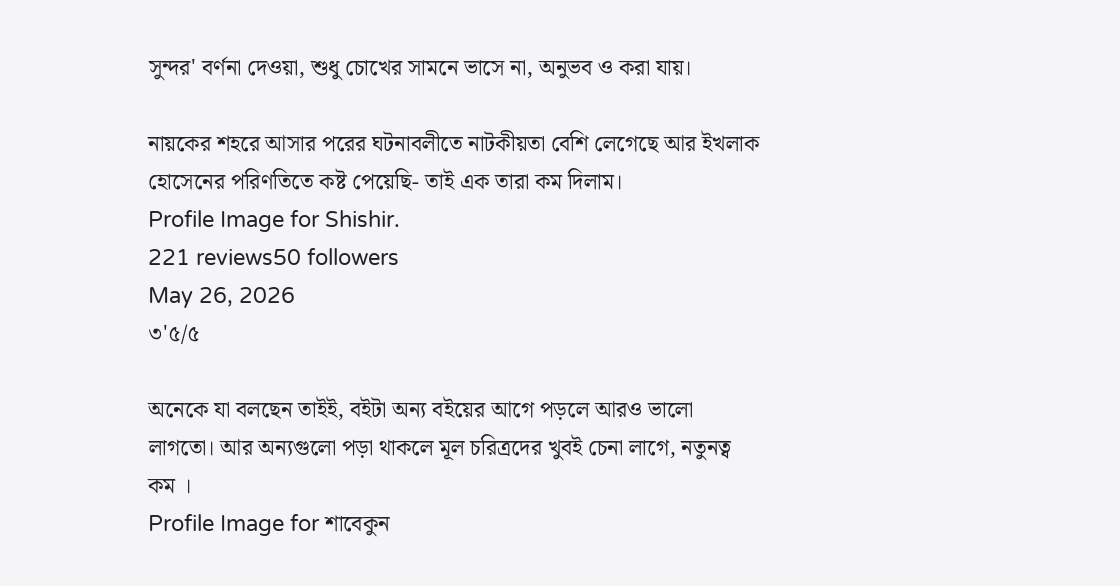সুন্দর' বর্ণনা দেওয়া, শুধু চোখের সামনে ভাসে না, অনুভব ও করা যায়।

নায়কের শহরে আসার পরের ঘটনাবলীতে নাটকীয়তা বেশি লেগেছে আর ইখলাক হোসেনের পরিণতিতে কষ্ট পেয়েছি- তাই এক তারা কম দিলাম।
Profile Image for Shishir.
221 reviews50 followers
May 26, 2026
৩'৫/৫

অনেকে যা বলছেন তাইই, বইটা অন্য বইয়ের আগে পড়লে আরও ভালো লাগতো। আর অন্যগুলো পড়া থাকলে মূল চরিত্রদের খুবই চেনা লাগে, নতুনত্ব কম ।
Profile Image for শাবেকুন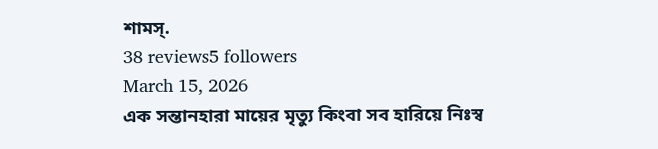শামস্.
38 reviews5 followers
March 15, 2026
এক সন্তানহারা মায়ের মৃত্যু কিংবা সব হারিয়ে নিঃস্ব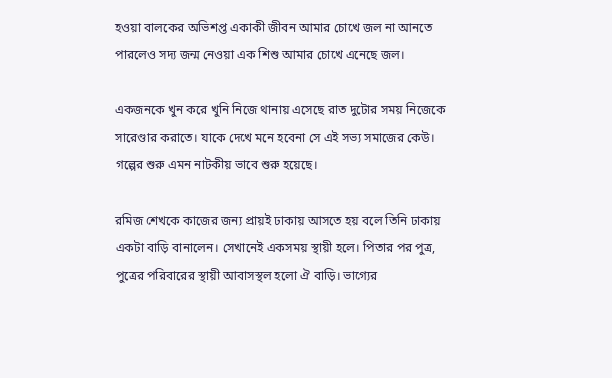হওয়া বালকের অভিশপ্ত একাকী জীবন আমার চোখে জল না আনতে পারলেও সদ্য জন্ম নেওয়া এক শিশু আমার চোখে এনেছে জল।

একজনকে খুন করে খুনি নিজে থানায় এসেছে রাত দুটোর সময় নিজেকে সারেণ্ডার করাতে। যাকে দেখে মনে হবেনা সে এই সভ্য সমাজের কেউ। গল্পের শুরু এমন নাটকীয় ভাবে শুরু হয়েছে।

রমিজ শেখকে কাজের জন্য প্রায়ই ঢাকায় আসতে হয় বলে তিনি ঢাকায় একটা বাড়ি বানালেন। সেখানেই একসময় স্থায়ী হলে। পিতার পর পুত্র, পুত্রের পরিবারের স্থায়ী আবাসস্থল হলো ঐ বাড়ি। ভাগ্যের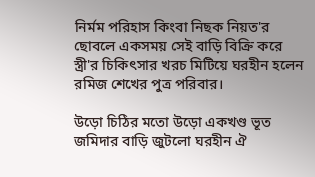নির্মম পরিহাস কিংবা নিছক নিয়ত'র ছোবলে একসময় সেই বাড়ি বিক্রি করে স্ত্রী'র চিকিৎসার খরচ মিটিয়ে ঘরহীন হলেন রমিজ শেখের পুত্র পরিবার।

উড়ো চিঠির মতো উড়ো একখণ্ড ভূত জমিদার বাড়ি জুটলো ঘরহীন ঐ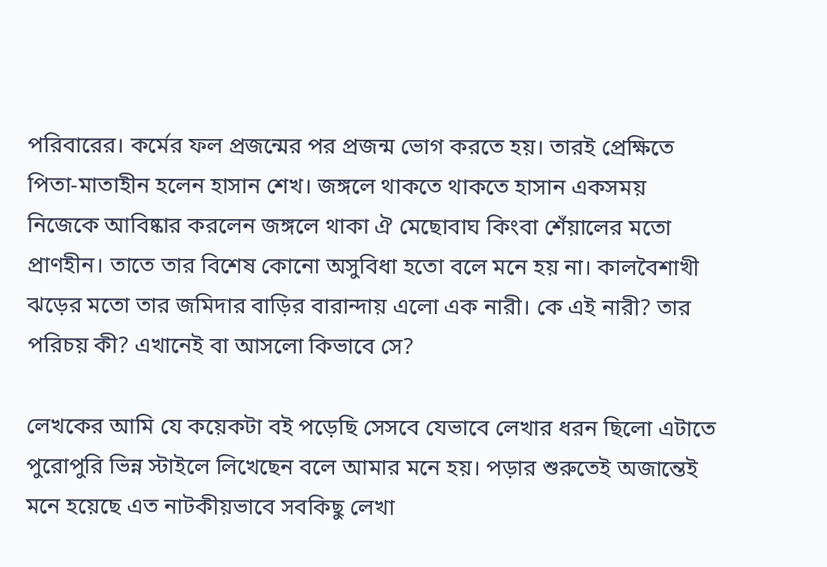পরিবারের। কর্মের ফল প্রজন্মের পর প্রজন্ম ভোগ করতে হয়। তারই প্রেক্ষিতে পিতা-মাতাহীন হলেন হাসান শেখ। জঙ্গলে থাকতে থাকতে হাসান একসময় নিজেকে আবিষ্কার করলেন জঙ্গলে থাকা ঐ মেছোবাঘ কিংবা শেঁয়ালের মতো প্রাণহীন। তাতে তার বিশেষ কোনো অসুবিধা হতো বলে মনে হয় না। কালবৈশাখী ঝড়ের মতো তার জমিদার বাড়ির বারান্দায় এলো এক নারী। কে এই নারী? তার পরিচয় কী? এখানেই বা আসলো কিভাবে সে?

লেখকের আমি যে কয়েকটা বই পড়েছি সেসবে যেভাবে লেখার ধরন ছিলো এটাতে পুরোপুরি ভিন্ন স্টাইলে লিখেছেন বলে আমার মনে হয়। পড়ার শুরুতেই অজান্তেই মনে হয়েছে এত নাটকীয়ভাবে সবকিছু লেখা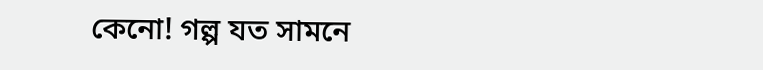কেনো! গল্প যত সামনে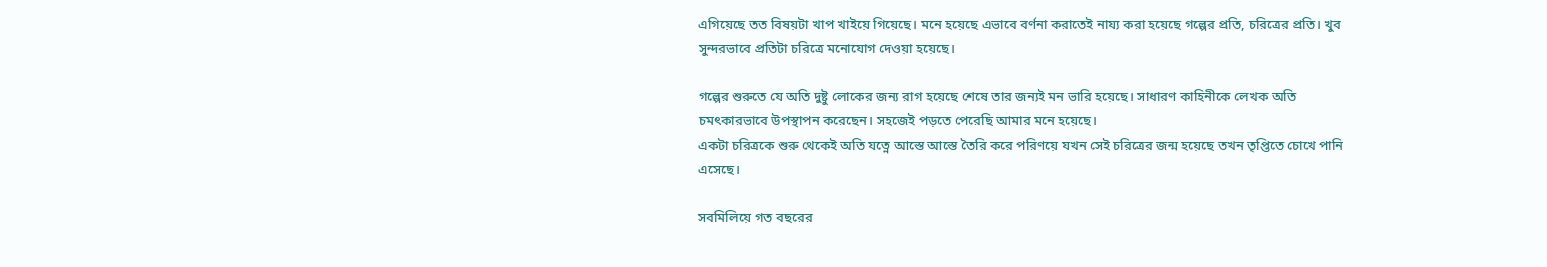এগিয়েছে তত বিষয়টা খাপ খাইয়ে গিয়েছে। মনে হয়েছে এভাবে বর্ণনা করাতেই নায্য করা হয়েছে গল্পের প্রতি, চরিত্রের প্রতি। খুব সুন্দরভাবে প্রতিটা চরিত্রে মনোযোগ দেওয়া হয়েছে।

গল্পের শুরুতে যে অতি দুষ্টু লোকের জন্য রাগ হয়েছে শেষে তার জন্যই মন ভারি হয়েছে। সাধারণ কাহিনীকে লেখক অতি চমৎকারভাবে উপস্থাপন করেছেন। সহজেই পড়তে পেরেছি আমার মনে হয়েছে।
একটা চরিত্রকে শুরু থেকেই অতি যত্নে আস্তে আস্তে তৈরি করে পরিণয়ে যখন সেই চরিত্রের জন্ম হয়েছে তখন তৃপ্তিতে চোখে পানি এসেছে।

সবমিলিয়ে গত বছরের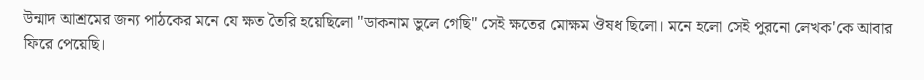উন্মাদ আশ্রমের জন্য পাঠকের মনে যে ক্ষত তৈরি হয়েছিলো "ডাকনাম ভুলে গেছি" সেই ক্ষতের মোক্ষম ঔষধ ছিলো। মনে হলো সেই পুরনো লেখক'কে আবার ফিরে পেয়েছি।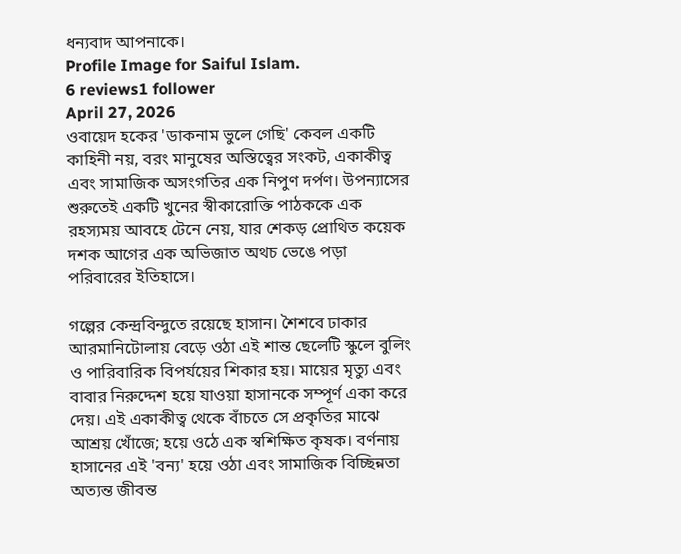ধন্যবাদ আপনাকে।
Profile Image for Saiful Islam.
6 reviews1 follower
April 27, 2026
ওবায়েদ হকের 'ডাকনাম ভুলে গেছি' কেবল একটি কাহিনী নয়, বরং মানুষের অস্তিত্বের সংকট, একাকীত্ব এবং সামাজিক অসংগতির এক নিপুণ দর্পণ। উপন্যাসের শুরুতেই একটি খুনের স্বীকারোক্তি পাঠককে এক রহস্যময় আবহে টেনে নেয়, যার শেকড় প্রোথিত কয়েক দশক আগের এক অভিজাত অথচ ভেঙে পড়া পরিবারের ইতিহাসে।

গল্পের কেন্দ্রবিন্দুতে রয়েছে হাসান। শৈশবে ঢাকার আরমানিটোলায় বেড়ে ওঠা এই শান্ত ছেলেটি স্কুলে বুলিং ও পারিবারিক বিপর্যয়ের শিকার হয়। মায়ের মৃত্যু এবং বাবার নিরুদ্দেশ হয়ে যাওয়া হাসানকে সম্পূর্ণ একা করে দেয়। এই একাকীত্ব থেকে বাঁচতে সে প্রকৃতির মাঝে আশ্রয় খোঁজে; হয়ে ওঠে এক স্বশিক্ষিত কৃষক। বর্ণনায় হাসানের এই 'বন্য' হয়ে ওঠা এবং সামাজিক বিচ্ছিন্নতা অত্যন্ত জীবন্ত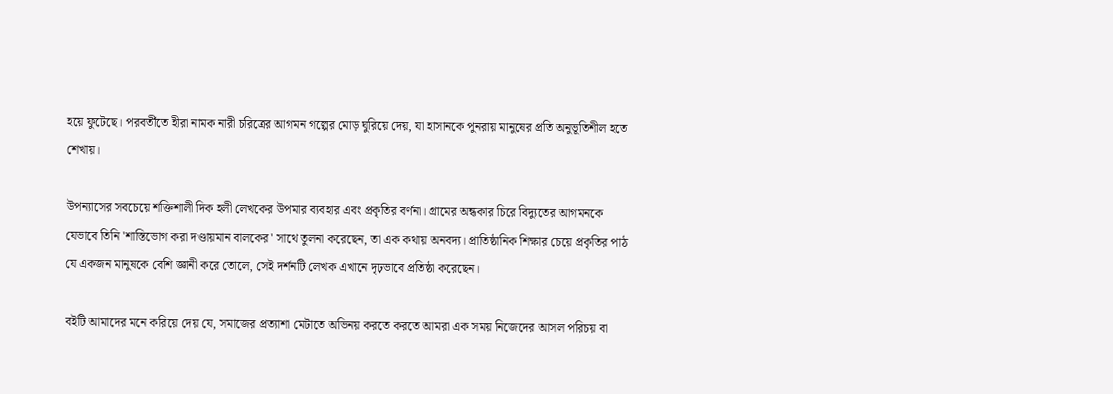হয়ে ফুটেছে। পরবর্তীতে হীরা নামক নারী চরিত্রের আগমন গল্পের মোড় ঘুরিয়ে দেয়, যা হাসানকে পুনরায় মানুষের প্রতি অনুভূতিশীল হতে শেখায়।

উপন্যাসের সবচেয়ে শক্তিশালী দিক হলী লেখকের উপমার ব্যবহার এবং প্রকৃতির বর্ণনা। গ্রামের অন্ধকার চিরে বিদ্যুতের আগমনকে যেভাবে তিনি 'শাস্তিভোগ করা দণ্ডায়মান বালকের' সাথে তুলনা করেছেন, তা এক কথায় অনবদ্য। প্রাতিষ্ঠানিক শিক্ষার চেয়ে প্রকৃতির পাঠ যে একজন মানুষকে বেশি জ্ঞানী করে তোলে, সেই দর্শনটি লেখক এখানে দৃঢ়ভাবে প্রতিষ্ঠা করেছেন।

বইটি আমাদের মনে করিয়ে দেয় যে, সমাজের প্রত্যাশা মেটাতে অভিনয় করতে করতে আমরা এক সময় নিজেদের আসল পরিচয় বা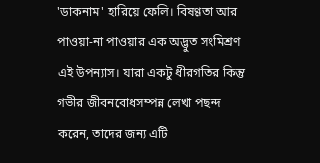'ডাকনাম' হারিয়ে ফেলি। বিষণ্ণতা আর পাওয়া-না পাওয়ার এক অদ্ভুত সংমিশ্রণ এই উপন্যাস। যারা একটু ধীরগতির কিন্তু গভীর জীবনবোধসম্পন্ন লেখা পছন্দ করেন, তাদের জন্য এটি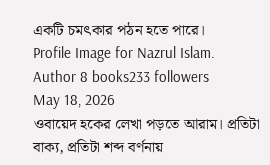একটি চমৎকার পঠন হতে পারে।
Profile Image for Nazrul Islam.
Author 8 books233 followers
May 18, 2026
ওবায়েদ হকের লেখা পড়তে আরাম। প্রতিটা বাক্য, প্রতিটা শব্দ বর্ণনায়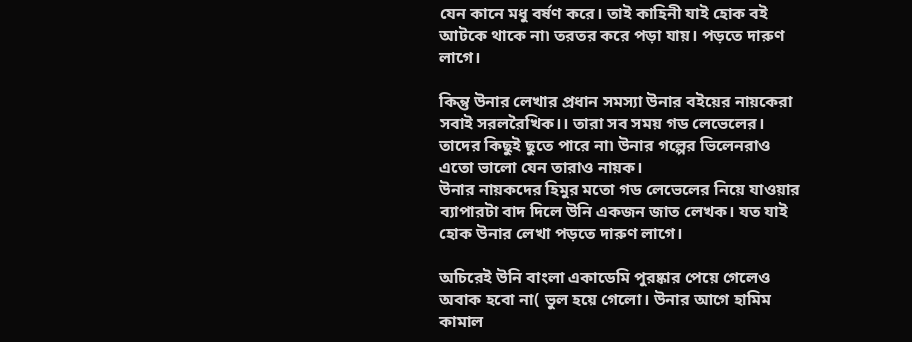যেন কানে মধু বর্ষণ করে। তাই কাহিনী যাই হোক বই আটকে থাকে না৷ তরতর করে পড়া যায়। পড়তে দারুণ লাগে।

কিন্তু উনার লেখার প্রধান সমস্যা উনার বইয়ের নায়কেরা সবাই সরলরৈখিক।। তারা সব সময় গড লেভেলের। তাদের কিছুই ছুতে পারে না৷ উনার গল্পের ভিলেনরাও এতো ভালো যেন তারাও নায়ক।
উনার নায়কদের হিমুর মতো গড লেভেলের নিয়ে যাওয়ার ব্যাপারটা বাদ দিলে উনি একজন জাত লেখক। যত যাই হোক উনার লেখা পড়তে দারুণ লাগে।

অচিরেই উনি বাংলা একাডেমি পুরষ্কার পেয়ে গেলেও অবাক হবো না( ভুল হয়ে গেলো। উনার আগে হামিম কামাল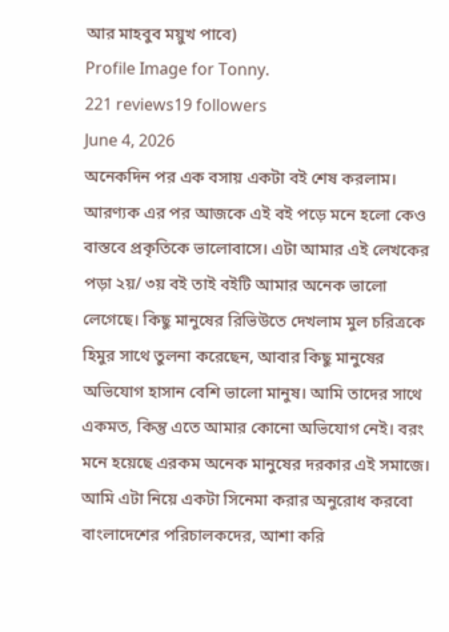আর মাহবুব ময়ুখ পাবে)
Profile Image for Tonny.
221 reviews19 followers
June 4, 2026
অনেকদিন পর এক বসায় একটা বই শেষ করলাম। আরণ্যক এর পর আজকে এই বই পড়ে মনে হলো কেও বাস্তবে প্রকৃতিকে ভালোবাসে। এটা আমার এই লেখকের পড়া ২য়/ ৩য় বই তাই বইটি আমার অনেক ভালো লেগেছে। কিছু মানুষের রিভিউতে দেখলাম মুল চরিত্রকে হিমুর সাথে তুলনা করেছেন, আবার কিছু মানুষের অভিযোগ হাসান বেশি ভালো মানুষ। আমি তাদের সাথে একমত, কিন্তু এতে আমার কোনো অভিযোগ নেই। বরং মনে হয়েছে এরকম অনেক মানুষের দরকার এই সমাজে।
আমি এটা নিয়ে একটা সিনেমা করার অনুরোধ করবো বাংলাদেশের পরিচালকদের, আশা করি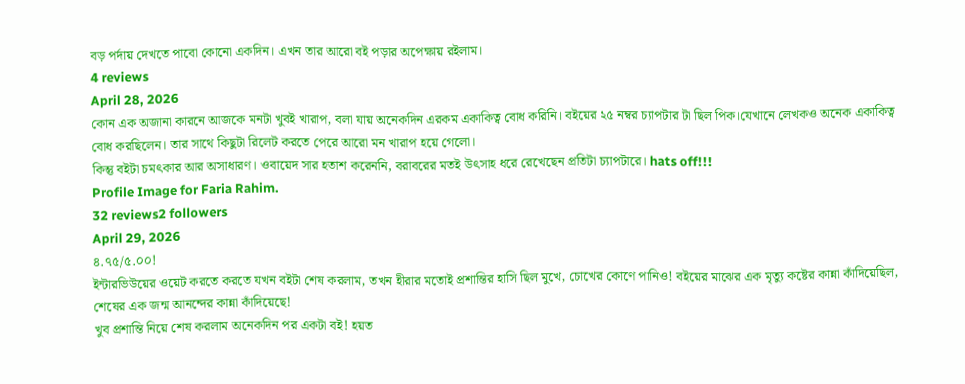বড় পর্দায় দেখতে পাবো কোনো একদিন। এখন তার আরো বই পড়ার অপেক্ষায় রইলাম।
4 reviews
April 28, 2026
কোন এক অজানা কারনে আজকে মনটা খুবই খারাপ, বলা যায় অনেকদিন এরকম একাকিত্ব বোধ করিনি। বইয়ের ২৫ নম্বর চ্যাপটার টা ছিল পিক।যেখানে লেখকও অনেক একাকিত্ব বোধ করছিলেন। তার সাথে কিছুটা রিলেট করতে পেরে আরো মন খারাপ হয়ে গেলো।
কিন্তু বইটা চমৎকার আর অসাধারণ। ওবায়েদ সার হতাশ করেননি, বরাবরের মতই উৎসাহ ধরে রেখেছেন প্রতিটা চ্যাপটারে। hats off!!!
Profile Image for Faria Rahim.
32 reviews2 followers
April 29, 2026
৪.৭৫/৫.০০!
ইন্টারভিউয়ের ওয়েট করতে করতে যখন বইটা শেষ করলাম, তখন হীরার মতোই প্রশান্তির হাসি ছিল মুখে, চোখের কোণে পানিও! বইয়ের মাঝের এক মৃত্যু কষ্টের কান্না কাঁদিয়েছিল, শেষের এক জন্ম আনন্দের কান্না কাঁদিয়েছে!
খুব প্রশান্তি নিয়ে শেষ করলাম অনেকদিন পর একটা বই! হয়ত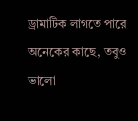ড্রামাটিক লাগতে পারে অনেকের কাছে, তবুও ভালো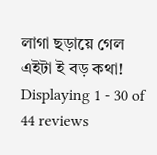লাগা ছড়ায়ে গেল এইটা ই বড় কথা!
Displaying 1 - 30 of 44 reviews